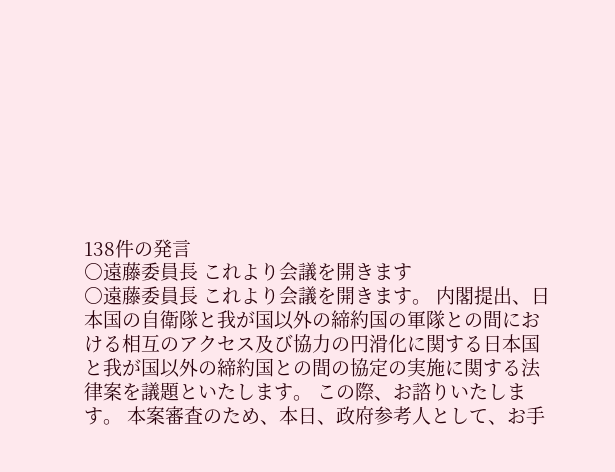138件の発言
○遠藤委員長 これより会議を開きます
○遠藤委員長 これより会議を開きます。 内閣提出、日本国の自衛隊と我が国以外の締約国の軍隊との間における相互のアクセス及び協力の円滑化に関する日本国と我が国以外の締約国との間の協定の実施に関する法律案を議題といたします。 この際、お諮りいたします。 本案審査のため、本日、政府参考人として、お手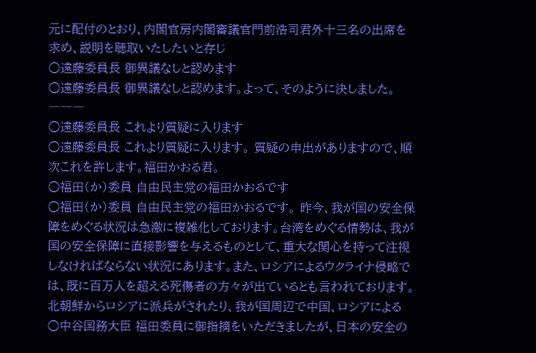元に配付のとおり、内閣官房内閣審議官門前浩司君外十三名の出席を求め、説明を聴取いたしたいと存じ
○遠藤委員長 御異議なしと認めます
○遠藤委員長 御異議なしと認めます。よって、そのように決しました。 ―――
○遠藤委員長 これより質疑に入ります
○遠藤委員長 これより質疑に入ります。 質疑の申出がありますので、順次これを許します。福田かおる君。
○福田(か)委員 自由民主党の福田かおるです
○福田(か)委員 自由民主党の福田かおるです。 昨今、我が国の安全保障をめぐる状況は急激に複雑化しております。台湾をめぐる情勢は、我が国の安全保障に直接影響を与えるものとして、重大な関心を持って注視しなければならない状況にあります。また、ロシアによるウクライナ侵略では、既に百万人を超える死傷者の方々が出ているとも言われております。北朝鮮からロシアに派兵がされたり、我が国周辺で中国、ロシアによる
○中谷国務大臣 福田委員に御指摘をいただきましたが、日本の安全の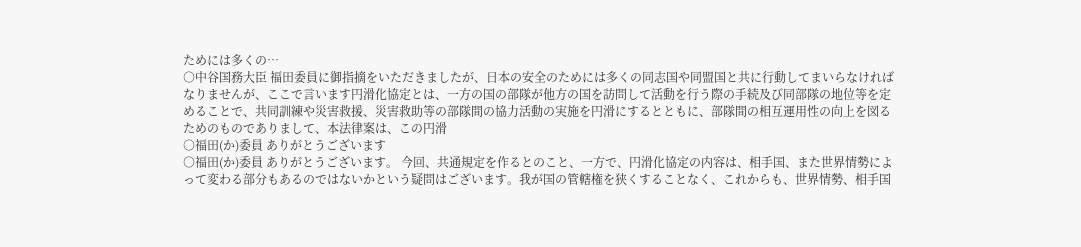ためには多くの…
○中谷国務大臣 福田委員に御指摘をいただきましたが、日本の安全のためには多くの同志国や同盟国と共に行動してまいらなければなりませんが、ここで言います円滑化協定とは、一方の国の部隊が他方の国を訪問して活動を行う際の手続及び同部隊の地位等を定めることで、共同訓練や災害救援、災害救助等の部隊間の協力活動の実施を円滑にするとともに、部隊間の相互運用性の向上を図るためのものでありまして、本法律案は、この円滑
○福田(か)委員 ありがとうございます
○福田(か)委員 ありがとうございます。 今回、共通規定を作るとのこと、一方で、円滑化協定の内容は、相手国、また世界情勢によって変わる部分もあるのではないかという疑問はございます。我が国の管轄権を狭くすることなく、これからも、世界情勢、相手国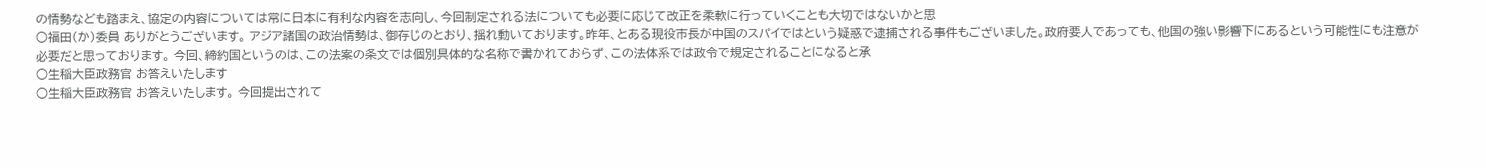の情勢なども踏まえ、協定の内容については常に日本に有利な内容を志向し、今回制定される法についても必要に応じて改正を柔軟に行っていくことも大切ではないかと思
○福田(か)委員 ありがとうございます。 アジア諸国の政治情勢は、御存じのとおり、揺れ動いております。昨年、とある現役市長が中国のスパイではという疑惑で逮捕される事件もございました。政府要人であっても、他国の強い影響下にあるという可能性にも注意が必要だと思っております。 今回、締約国というのは、この法案の条文では個別具体的な名称で書かれておらず、この法体系では政令で規定されることになると承
○生稲大臣政務官 お答えいたします
○生稲大臣政務官 お答えいたします。 今回提出されて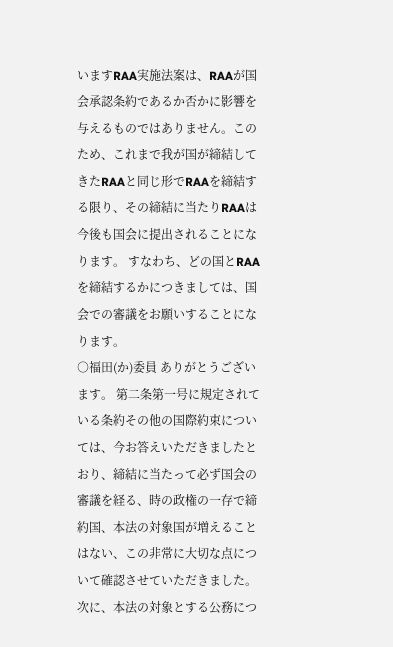いますRAA実施法案は、RAAが国会承認条約であるか否かに影響を与えるものではありません。このため、これまで我が国が締結してきたRAAと同じ形でRAAを締結する限り、その締結に当たりRAAは今後も国会に提出されることになります。 すなわち、どの国とRAAを締結するかにつきましては、国会での審議をお願いすることになります。
○福田(か)委員 ありがとうございます。 第二条第一号に規定されている条約その他の国際約束については、今お答えいただきましたとおり、締結に当たって必ず国会の審議を経る、時の政権の一存で締約国、本法の対象国が増えることはない、この非常に大切な点について確認させていただきました。 次に、本法の対象とする公務につ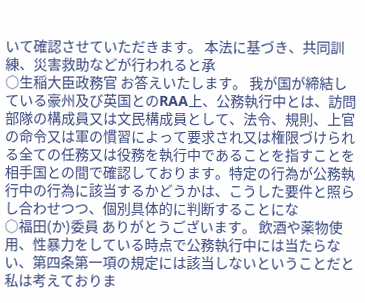いて確認させていただきます。 本法に基づき、共同訓練、災害救助などが行われると承
○生稲大臣政務官 お答えいたします。 我が国が締結している豪州及び英国とのRAA上、公務執行中とは、訪問部隊の構成員又は文民構成員として、法令、規則、上官の命令又は軍の慣習によって要求され又は権限づけられる全ての任務又は役務を執行中であることを指すことを相手国との間で確認しております。特定の行為が公務執行中の行為に該当するかどうかは、こうした要件と照らし合わせつつ、個別具体的に判断することにな
○福田(か)委員 ありがとうございます。 飲酒や薬物使用、性暴力をしている時点で公務執行中には当たらない、第四条第一項の規定には該当しないということだと私は考えておりま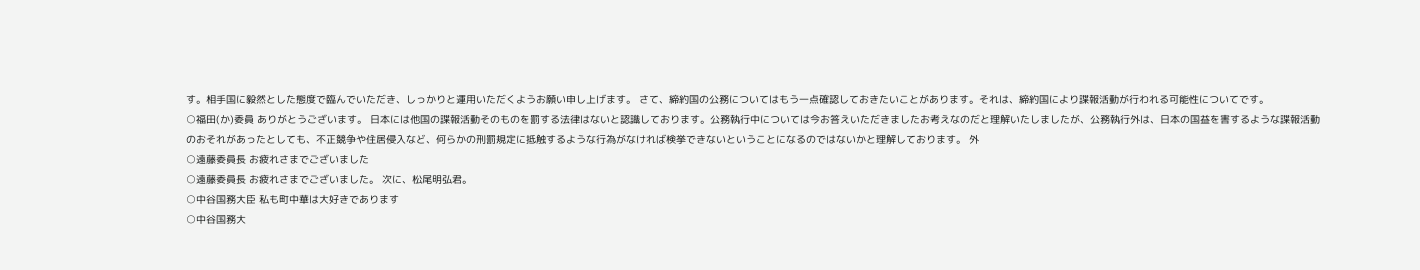す。相手国に毅然とした態度で臨んでいただき、しっかりと運用いただくようお願い申し上げます。 さて、締約国の公務についてはもう一点確認しておきたいことがあります。それは、締約国により諜報活動が行われる可能性についてです。
○福田(か)委員 ありがとうございます。 日本には他国の諜報活動そのものを罰する法律はないと認識しております。公務執行中については今お答えいただきましたお考えなのだと理解いたしましたが、公務執行外は、日本の国益を害するような諜報活動のおそれがあったとしても、不正競争や住居侵入など、何らかの刑罰規定に抵触するような行為がなければ検挙できないということになるのではないかと理解しております。 外
○遠藤委員長 お疲れさまでございました
○遠藤委員長 お疲れさまでございました。 次に、松尾明弘君。
○中谷国務大臣 私も町中華は大好きであります
○中谷国務大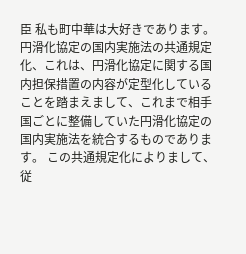臣 私も町中華は大好きであります。 円滑化協定の国内実施法の共通規定化、これは、円滑化協定に関する国内担保措置の内容が定型化していることを踏まえまして、これまで相手国ごとに整備していた円滑化協定の国内実施法を統合するものであります。 この共通規定化によりまして、従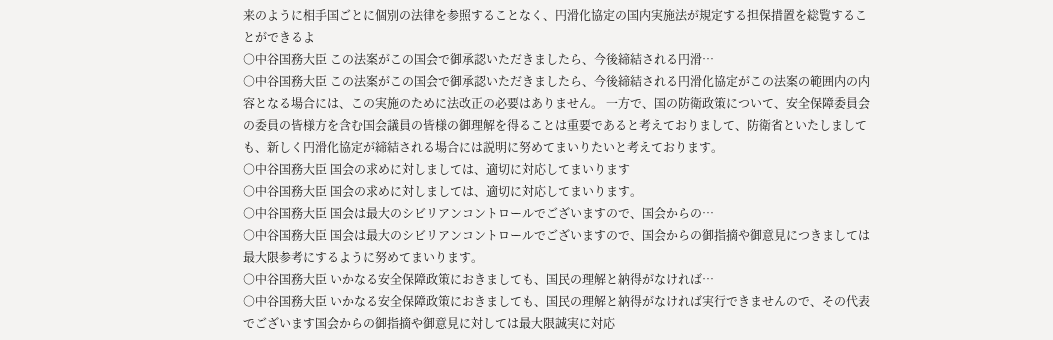来のように相手国ごとに個別の法律を参照することなく、円滑化協定の国内実施法が規定する担保措置を総覧することができるよ
○中谷国務大臣 この法案がこの国会で御承認いただきましたら、今後締結される円滑…
○中谷国務大臣 この法案がこの国会で御承認いただきましたら、今後締結される円滑化協定がこの法案の範囲内の内容となる場合には、この実施のために法改正の必要はありません。 一方で、国の防衛政策について、安全保障委員会の委員の皆様方を含む国会議員の皆様の御理解を得ることは重要であると考えておりまして、防衛省といたしましても、新しく円滑化協定が締結される場合には説明に努めてまいりたいと考えております。
○中谷国務大臣 国会の求めに対しましては、適切に対応してまいります
○中谷国務大臣 国会の求めに対しましては、適切に対応してまいります。
○中谷国務大臣 国会は最大のシビリアンコントロールでございますので、国会からの…
○中谷国務大臣 国会は最大のシビリアンコントロールでございますので、国会からの御指摘や御意見につきましては最大限参考にするように努めてまいります。
○中谷国務大臣 いかなる安全保障政策におきましても、国民の理解と納得がなければ…
○中谷国務大臣 いかなる安全保障政策におきましても、国民の理解と納得がなければ実行できませんので、その代表でございます国会からの御指摘や御意見に対しては最大限誠実に対応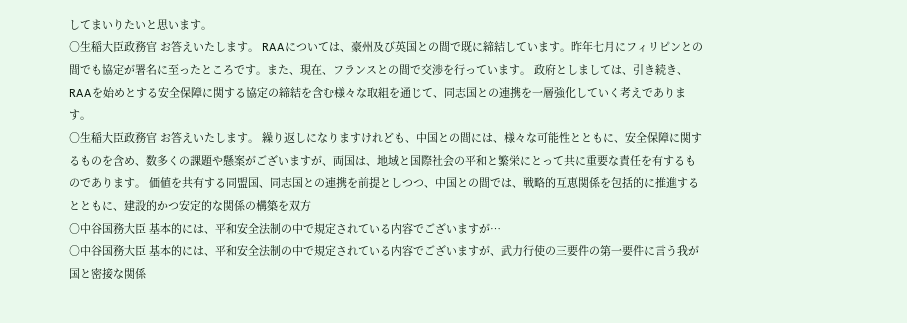してまいりたいと思います。
○生稲大臣政務官 お答えいたします。 RAAについては、豪州及び英国との間で既に締結しています。昨年七月にフィリピンとの間でも協定が署名に至ったところです。また、現在、フランスとの間で交渉を行っています。 政府としましては、引き続き、RAAを始めとする安全保障に関する協定の締結を含む様々な取組を通じて、同志国との連携を一層強化していく考えであります。
○生稲大臣政務官 お答えいたします。 繰り返しになりますけれども、中国との間には、様々な可能性とともに、安全保障に関するものを含め、数多くの課題や懸案がございますが、両国は、地域と国際社会の平和と繁栄にとって共に重要な責任を有するものであります。 価値を共有する同盟国、同志国との連携を前提としつつ、中国との間では、戦略的互恵関係を包括的に推進するとともに、建設的かつ安定的な関係の構築を双方
○中谷国務大臣 基本的には、平和安全法制の中で規定されている内容でございますが…
○中谷国務大臣 基本的には、平和安全法制の中で規定されている内容でございますが、武力行使の三要件の第一要件に言う我が国と密接な関係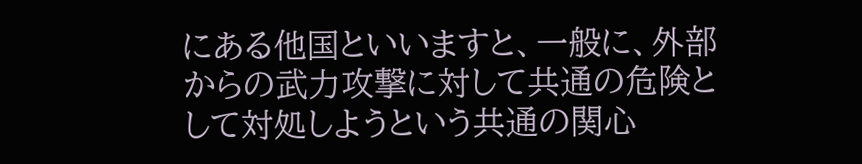にある他国といいますと、一般に、外部からの武力攻撃に対して共通の危険として対処しようという共通の関心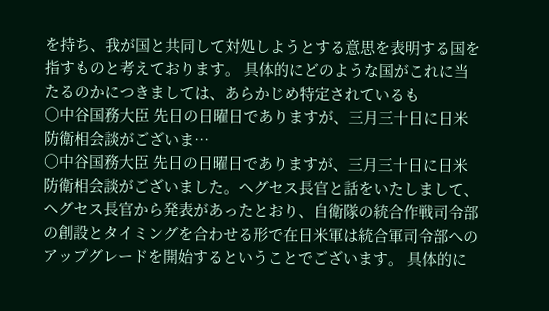を持ち、我が国と共同して対処しようとする意思を表明する国を指すものと考えております。 具体的にどのような国がこれに当たるのかにつきましては、あらかじめ特定されているも
○中谷国務大臣 先日の日曜日でありますが、三月三十日に日米防衛相会談がございま…
○中谷国務大臣 先日の日曜日でありますが、三月三十日に日米防衛相会談がございました。ヘグセス長官と話をいたしまして、ヘグセス長官から発表があったとおり、自衛隊の統合作戦司令部の創設とタイミングを合わせる形で在日米軍は統合軍司令部へのアップグレードを開始するということでございます。 具体的に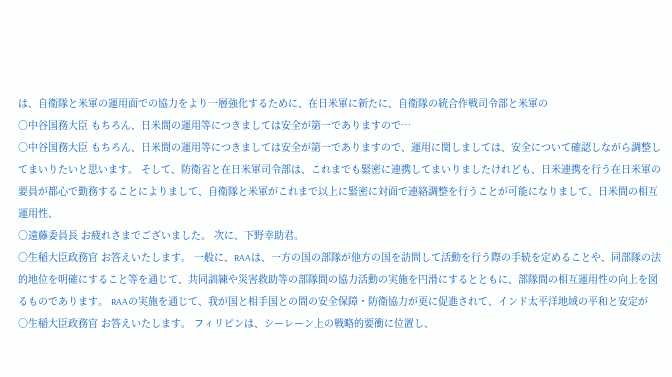は、自衛隊と米軍の運用面での協力をより一層強化するために、在日米軍に新たに、自衛隊の統合作戦司令部と米軍の
○中谷国務大臣 もちろん、日米間の運用等につきましては安全が第一でありますので…
○中谷国務大臣 もちろん、日米間の運用等につきましては安全が第一でありますので、運用に関しましては、安全について確認しながら調整してまいりたいと思います。 そして、防衛省と在日米軍司令部は、これまでも緊密に連携してまいりましたけれども、日米連携を行う在日米軍の要員が都心で勤務することによりまして、自衛隊と米軍がこれまで以上に緊密に対面で連絡調整を行うことが可能になりまして、日米間の相互運用性、
○遠藤委員長 お疲れさまでございました。 次に、下野幸助君。
○生稲大臣政務官 お答えいたします。 一般に、RAAは、一方の国の部隊が他方の国を訪問して活動を行う際の手続を定めることや、同部隊の法的地位を明確にすること等を通じて、共同訓練や災害救助等の部隊間の協力活動の実施を円滑にするとともに、部隊間の相互運用性の向上を図るものであります。 RAAの実施を通じて、我が国と相手国との間の安全保障・防衛協力が更に促進されて、インド太平洋地域の平和と安定が
○生稲大臣政務官 お答えいたします。 フィリピンは、シーレーン上の戦略的要衝に位置し、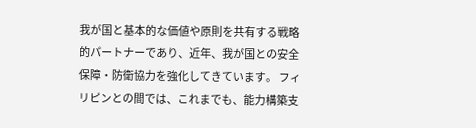我が国と基本的な価値や原則を共有する戦略的パートナーであり、近年、我が国との安全保障・防衛協力を強化してきています。 フィリピンとの間では、これまでも、能力構築支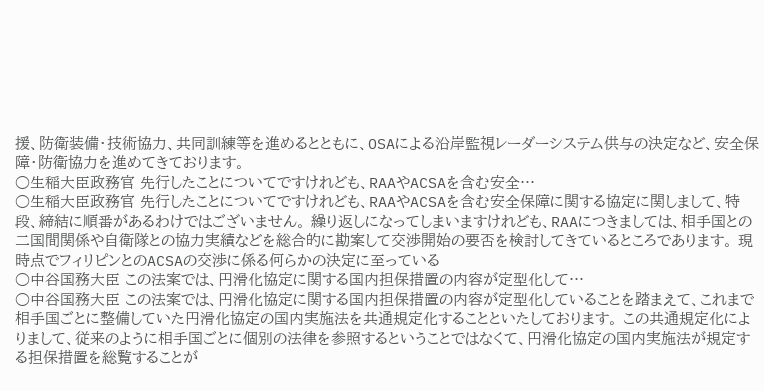援、防衛装備・技術協力、共同訓練等を進めるとともに、OSAによる沿岸監視レーダーシステム供与の決定など、安全保障・防衛協力を進めてきております。
○生稲大臣政務官 先行したことについてですけれども、RAAやACSAを含む安全…
○生稲大臣政務官 先行したことについてですけれども、RAAやACSAを含む安全保障に関する協定に関しまして、特段、締結に順番があるわけではございません。 繰り返しになってしまいますけれども、RAAにつきましては、相手国との二国間関係や自衛隊との協力実績などを総合的に勘案して交渉開始の要否を検討してきているところであります。 現時点でフィリピンとのACSAの交渉に係る何らかの決定に至っている
○中谷国務大臣 この法案では、円滑化協定に関する国内担保措置の内容が定型化して…
○中谷国務大臣 この法案では、円滑化協定に関する国内担保措置の内容が定型化していることを踏まえて、これまで相手国ごとに整備していた円滑化協定の国内実施法を共通規定化することといたしております。 この共通規定化によりまして、従来のように相手国ごとに個別の法律を参照するということではなくて、円滑化協定の国内実施法が規定する担保措置を総覧することが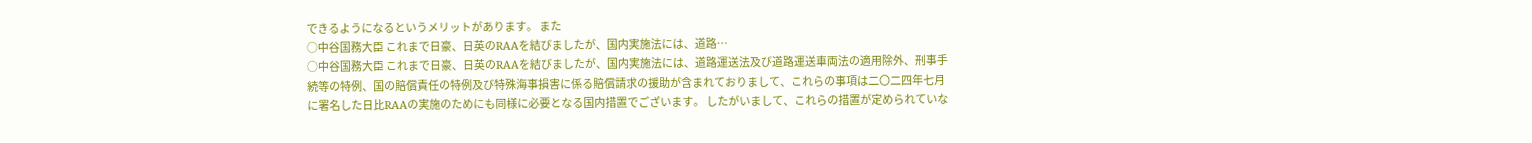できるようになるというメリットがあります。 また
○中谷国務大臣 これまで日豪、日英のRAAを結びましたが、国内実施法には、道路…
○中谷国務大臣 これまで日豪、日英のRAAを結びましたが、国内実施法には、道路運送法及び道路運送車両法の適用除外、刑事手続等の特例、国の賠償責任の特例及び特殊海事損害に係る賠償請求の援助が含まれておりまして、これらの事項は二〇二四年七月に署名した日比RAAの実施のためにも同様に必要となる国内措置でございます。 したがいまして、これらの措置が定められていな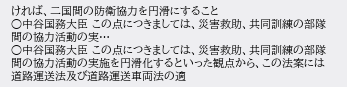ければ、二国間の防衛協力を円滑にすること
○中谷国務大臣 この点につきましては、災害救助、共同訓練の部隊間の協力活動の実…
○中谷国務大臣 この点につきましては、災害救助、共同訓練の部隊間の協力活動の実施を円滑化するといった観点から、この法案には道路運送法及び道路運送車両法の適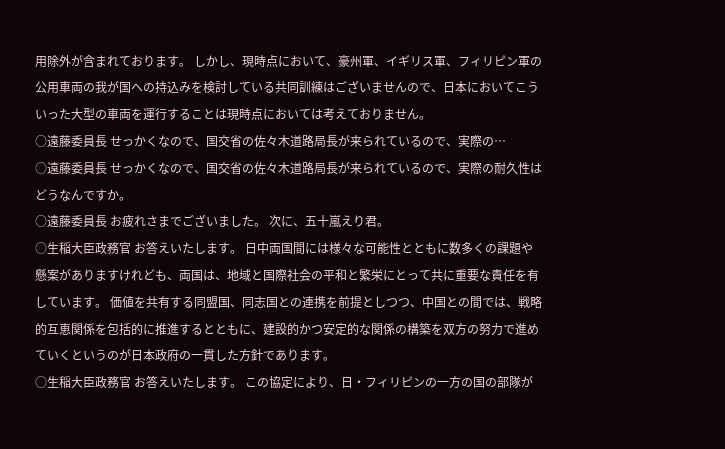用除外が含まれております。 しかし、現時点において、豪州軍、イギリス軍、フィリピン軍の公用車両の我が国への持込みを検討している共同訓練はございませんので、日本においてこういった大型の車両を運行することは現時点においては考えておりません。
○遠藤委員長 せっかくなので、国交省の佐々木道路局長が来られているので、実際の…
○遠藤委員長 せっかくなので、国交省の佐々木道路局長が来られているので、実際の耐久性はどうなんですか。
○遠藤委員長 お疲れさまでございました。 次に、五十嵐えり君。
○生稲大臣政務官 お答えいたします。 日中両国間には様々な可能性とともに数多くの課題や懸案がありますけれども、両国は、地域と国際社会の平和と繁栄にとって共に重要な責任を有しています。 価値を共有する同盟国、同志国との連携を前提としつつ、中国との間では、戦略的互恵関係を包括的に推進するとともに、建設的かつ安定的な関係の構築を双方の努力で進めていくというのが日本政府の一貫した方針であります。
○生稲大臣政務官 お答えいたします。 この協定により、日・フィリピンの一方の国の部隊が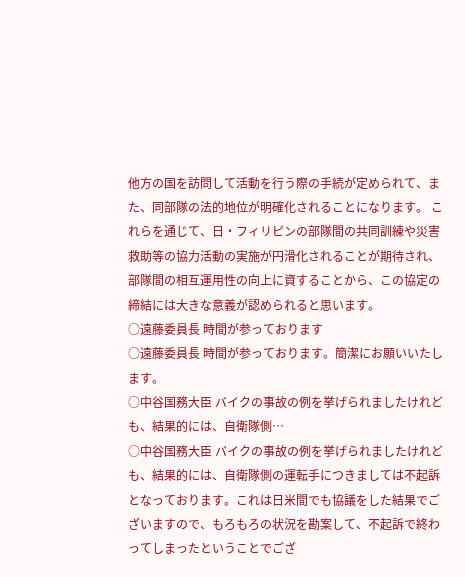他方の国を訪問して活動を行う際の手続が定められて、また、同部隊の法的地位が明確化されることになります。 これらを通じて、日・フィリピンの部隊間の共同訓練や災害救助等の協力活動の実施が円滑化されることが期待され、部隊間の相互運用性の向上に資することから、この協定の締結には大きな意義が認められると思います。
○遠藤委員長 時間が参っております
○遠藤委員長 時間が参っております。簡潔にお願いいたします。
○中谷国務大臣 バイクの事故の例を挙げられましたけれども、結果的には、自衛隊側…
○中谷国務大臣 バイクの事故の例を挙げられましたけれども、結果的には、自衛隊側の運転手につきましては不起訴となっております。これは日米間でも協議をした結果でございますので、もろもろの状況を勘案して、不起訴で終わってしまったということでござ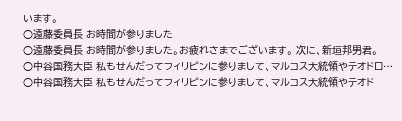います。
○遠藤委員長 お時間が参りました
○遠藤委員長 お時間が参りました。お疲れさまでございます。 次に、新垣邦男君。
○中谷国務大臣 私もせんだってフィリピンに参りまして、マルコス大統領やテオドロ…
○中谷国務大臣 私もせんだってフィリピンに参りまして、マルコス大統領やテオド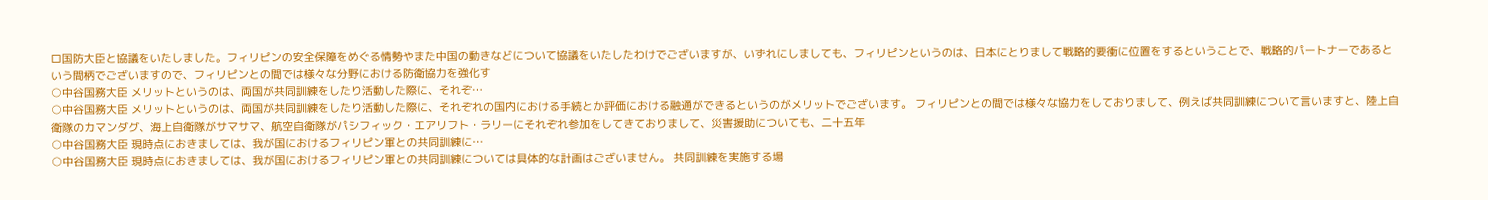ロ国防大臣と協議をいたしました。フィリピンの安全保障をめぐる情勢やまた中国の動きなどについて協議をいたしたわけでございますが、いずれにしましても、フィリピンというのは、日本にとりまして戦略的要衝に位置をするということで、戦略的パートナーであるという間柄でございますので、フィリピンとの間では様々な分野における防衛協力を強化す
○中谷国務大臣 メリットというのは、両国が共同訓練をしたり活動した際に、それぞ…
○中谷国務大臣 メリットというのは、両国が共同訓練をしたり活動した際に、それぞれの国内における手続とか評価における融通ができるというのがメリットでございます。 フィリピンとの間では様々な協力をしておりまして、例えば共同訓練について言いますと、陸上自衛隊のカマンダグ、海上自衛隊がサマサマ、航空自衛隊がパシフィック・エアリフト・ラリーにそれぞれ参加をしてきておりまして、災害援助についても、二十五年
○中谷国務大臣 現時点におきましては、我が国におけるフィリピン軍との共同訓練に…
○中谷国務大臣 現時点におきましては、我が国におけるフィリピン軍との共同訓練については具体的な計画はございません。 共同訓練を実施する場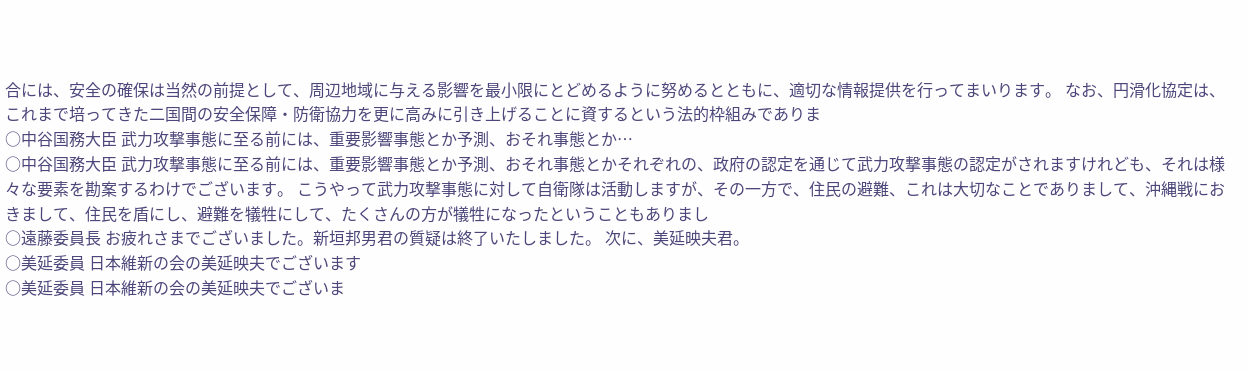合には、安全の確保は当然の前提として、周辺地域に与える影響を最小限にとどめるように努めるとともに、適切な情報提供を行ってまいります。 なお、円滑化協定は、これまで培ってきた二国間の安全保障・防衛協力を更に高みに引き上げることに資するという法的枠組みでありま
○中谷国務大臣 武力攻撃事態に至る前には、重要影響事態とか予測、おそれ事態とか…
○中谷国務大臣 武力攻撃事態に至る前には、重要影響事態とか予測、おそれ事態とかそれぞれの、政府の認定を通じて武力攻撃事態の認定がされますけれども、それは様々な要素を勘案するわけでございます。 こうやって武力攻撃事態に対して自衛隊は活動しますが、その一方で、住民の避難、これは大切なことでありまして、沖縄戦におきまして、住民を盾にし、避難を犠牲にして、たくさんの方が犠牲になったということもありまし
○遠藤委員長 お疲れさまでございました。新垣邦男君の質疑は終了いたしました。 次に、美延映夫君。
○美延委員 日本維新の会の美延映夫でございます
○美延委員 日本維新の会の美延映夫でございま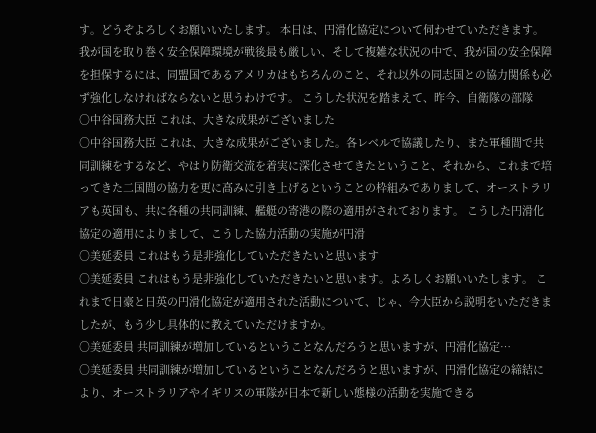す。どうぞよろしくお願いいたします。 本日は、円滑化協定について伺わせていただきます。 我が国を取り巻く安全保障環境が戦後最も厳しい、そして複雑な状況の中で、我が国の安全保障を担保するには、同盟国であるアメリカはもちろんのこと、それ以外の同志国との協力関係も必ず強化しなければならないと思うわけです。 こうした状況を踏まえて、昨今、自衛隊の部隊
○中谷国務大臣 これは、大きな成果がございました
○中谷国務大臣 これは、大きな成果がございました。各レベルで協議したり、また軍種間で共同訓練をするなど、やはり防衛交流を着実に深化させてきたということ、それから、これまで培ってきた二国間の協力を更に高みに引き上げるということの枠組みでありまして、オーストラリアも英国も、共に各種の共同訓練、艦艇の寄港の際の適用がされております。 こうした円滑化協定の適用によりまして、こうした協力活動の実施が円滑
○美延委員 これはもう是非強化していただきたいと思います
○美延委員 これはもう是非強化していただきたいと思います。よろしくお願いいたします。 これまで日豪と日英の円滑化協定が適用された活動について、じゃ、今大臣から説明をいただきましたが、もう少し具体的に教えていただけますか。
○美延委員 共同訓練が増加しているということなんだろうと思いますが、円滑化協定…
○美延委員 共同訓練が増加しているということなんだろうと思いますが、円滑化協定の締結により、オーストラリアやイギリスの軍隊が日本で新しい態様の活動を実施できる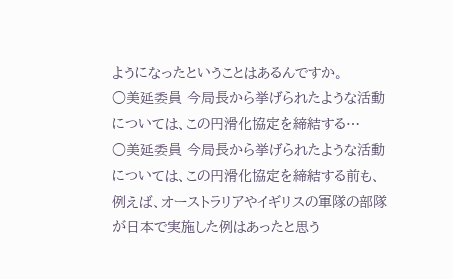ようになったということはあるんですか。
○美延委員 今局長から挙げられたような活動については、この円滑化協定を締結する…
○美延委員 今局長から挙げられたような活動については、この円滑化協定を締結する前も、例えば、オーストラリアやイギリスの軍隊の部隊が日本で実施した例はあったと思う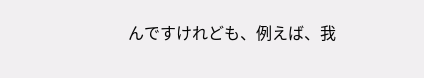んですけれども、例えば、我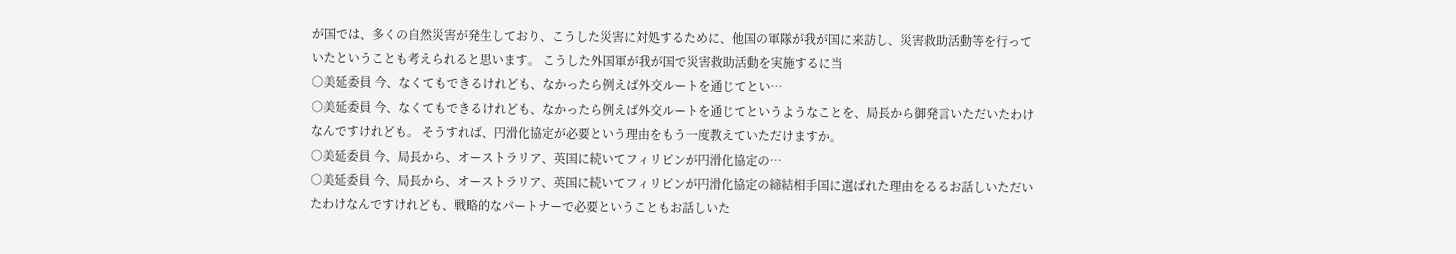が国では、多くの自然災害が発生しており、こうした災害に対処するために、他国の軍隊が我が国に来訪し、災害救助活動等を行っていたということも考えられると思います。 こうした外国軍が我が国で災害救助活動を実施するに当
○美延委員 今、なくてもできるけれども、なかったら例えば外交ルートを通じてとい…
○美延委員 今、なくてもできるけれども、なかったら例えば外交ルートを通じてというようなことを、局長から御発言いただいたわけなんですけれども。 そうすれば、円滑化協定が必要という理由をもう一度教えていただけますか。
○美延委員 今、局長から、オーストラリア、英国に続いてフィリピンが円滑化協定の…
○美延委員 今、局長から、オーストラリア、英国に続いてフィリピンが円滑化協定の締結相手国に選ばれた理由をるるお話しいただいたわけなんですけれども、戦略的なパートナーで必要ということもお話しいた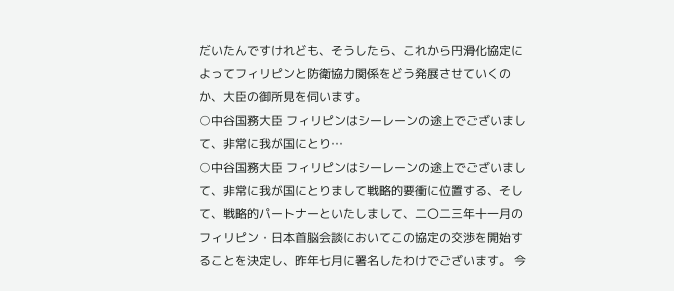だいたんですけれども、そうしたら、これから円滑化協定によってフィリピンと防衛協力関係をどう発展させていくのか、大臣の御所見を伺います。
○中谷国務大臣 フィリピンはシーレーンの途上でございまして、非常に我が国にとり…
○中谷国務大臣 フィリピンはシーレーンの途上でございまして、非常に我が国にとりまして戦略的要衝に位置する、そして、戦略的パートナーといたしまして、二〇二三年十一月のフィリピン・日本首脳会談においてこの協定の交渉を開始することを決定し、昨年七月に署名したわけでございます。 今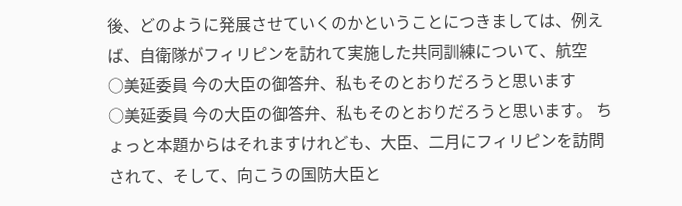後、どのように発展させていくのかということにつきましては、例えば、自衛隊がフィリピンを訪れて実施した共同訓練について、航空
○美延委員 今の大臣の御答弁、私もそのとおりだろうと思います
○美延委員 今の大臣の御答弁、私もそのとおりだろうと思います。 ちょっと本題からはそれますけれども、大臣、二月にフィリピンを訪問されて、そして、向こうの国防大臣と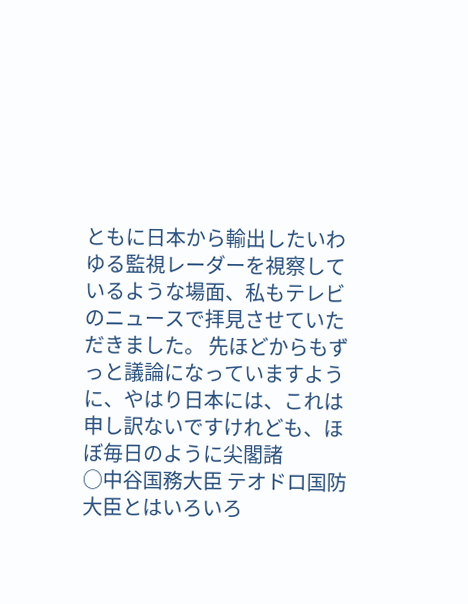ともに日本から輸出したいわゆる監視レーダーを視察しているような場面、私もテレビのニュースで拝見させていただきました。 先ほどからもずっと議論になっていますように、やはり日本には、これは申し訳ないですけれども、ほぼ毎日のように尖閣諸
○中谷国務大臣 テオドロ国防大臣とはいろいろ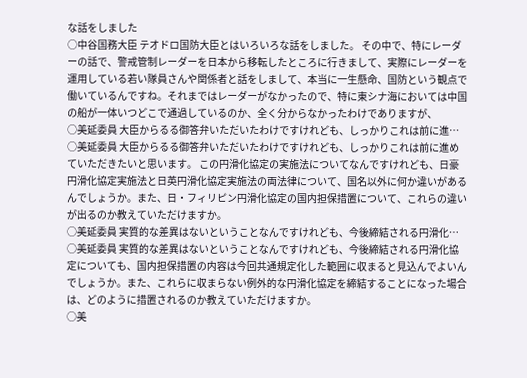な話をしました
○中谷国務大臣 テオドロ国防大臣とはいろいろな話をしました。 その中で、特にレーダーの話で、警戒管制レーダーを日本から移転したところに行きまして、実際にレーダーを運用している若い隊員さんや関係者と話をしまして、本当に一生懸命、国防という観点で働いているんですね。それまではレーダーがなかったので、特に東シナ海においては中国の船が一体いつどこで通過しているのか、全く分からなかったわけでありますが、
○美延委員 大臣からるる御答弁いただいたわけですけれども、しっかりこれは前に進…
○美延委員 大臣からるる御答弁いただいたわけですけれども、しっかりこれは前に進めていただきたいと思います。 この円滑化協定の実施法についてなんですけれども、日豪円滑化協定実施法と日英円滑化協定実施法の両法律について、国名以外に何か違いがあるんでしょうか。また、日・フィリピン円滑化協定の国内担保措置について、これらの違いが出るのか教えていただけますか。
○美延委員 実質的な差異はないということなんですけれども、今後締結される円滑化…
○美延委員 実質的な差異はないということなんですけれども、今後締結される円滑化協定についても、国内担保措置の内容は今回共通規定化した範囲に収まると見込んでよいんでしょうか。また、これらに収まらない例外的な円滑化協定を締結することになった場合は、どのように措置されるのか教えていただけますか。
○美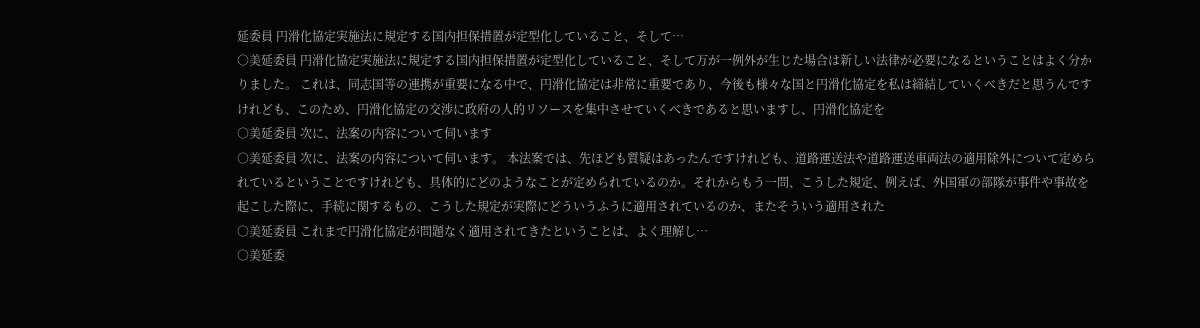延委員 円滑化協定実施法に規定する国内担保措置が定型化していること、そして…
○美延委員 円滑化協定実施法に規定する国内担保措置が定型化していること、そして万が一例外が生じた場合は新しい法律が必要になるということはよく分かりました。 これは、同志国等の連携が重要になる中で、円滑化協定は非常に重要であり、今後も様々な国と円滑化協定を私は締結していくべきだと思うんですけれども、このため、円滑化協定の交渉に政府の人的リソースを集中させていくべきであると思いますし、円滑化協定を
○美延委員 次に、法案の内容について伺います
○美延委員 次に、法案の内容について伺います。 本法案では、先ほども質疑はあったんですけれども、道路運送法や道路運送車両法の適用除外について定められているということですけれども、具体的にどのようなことが定められているのか。それからもう一問、こうした規定、例えば、外国軍の部隊が事件や事故を起こした際に、手続に関するもの、こうした規定が実際にどういうふうに適用されているのか、またそういう適用された
○美延委員 これまで円滑化協定が問題なく適用されてきたということは、よく理解し…
○美延委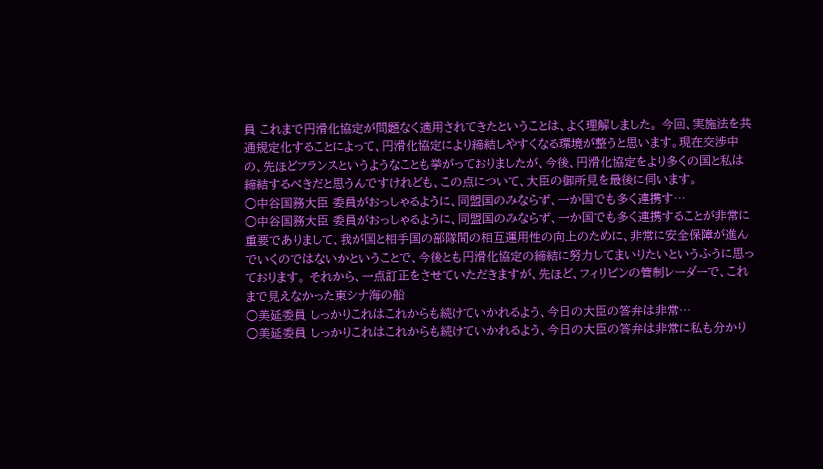員 これまで円滑化協定が問題なく適用されてきたということは、よく理解しました。 今回、実施法を共通規定化することによって、円滑化協定により締結しやすくなる環境が整うと思います。現在交渉中の、先ほどフランスというようなことも挙がっておりましたが、今後、円滑化協定をより多くの国と私は締結するべきだと思うんですけれども、この点について、大臣の御所見を最後に伺います。
○中谷国務大臣 委員がおっしゃるように、同盟国のみならず、一か国でも多く連携す…
○中谷国務大臣 委員がおっしゃるように、同盟国のみならず、一か国でも多く連携することが非常に重要でありまして、我が国と相手国の部隊間の相互運用性の向上のために、非常に安全保障が進んでいくのではないかということで、今後とも円滑化協定の締結に努力してまいりたいというふうに思っております。 それから、一点訂正をさせていただきますが、先ほど、フィリピンの管制レーダーで、これまで見えなかった東シナ海の船
○美延委員 しっかりこれはこれからも続けていかれるよう、今日の大臣の答弁は非常…
○美延委員 しっかりこれはこれからも続けていかれるよう、今日の大臣の答弁は非常に私も分かり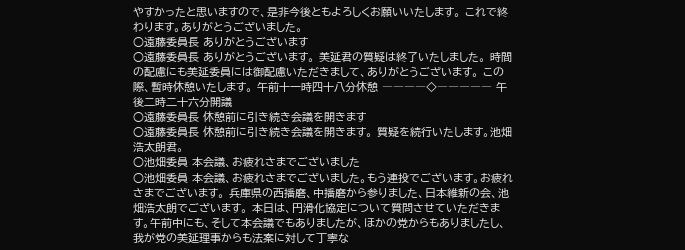やすかったと思いますので、是非今後ともよろしくお願いいたします。 これで終わります。ありがとうございました。
○遠藤委員長 ありがとうございます
○遠藤委員長 ありがとうございます。 美延君の質疑は終了いたしました。 時間の配慮にも美延委員には御配慮いただきまして、ありがとうございます。 この際、暫時休憩いたします。 午前十一時四十八分休憩 ――――◇――――― 午後二時二十六分開議
○遠藤委員長 休憩前に引き続き会議を開きます
○遠藤委員長 休憩前に引き続き会議を開きます。 質疑を続行いたします。池畑浩太朗君。
○池畑委員 本会議、お疲れさまでございました
○池畑委員 本会議、お疲れさまでございました。もう連投でございます。お疲れさまでございます。 兵庫県の西播磨、中播磨から参りました、日本維新の会、池畑浩太朗でございます。 本日は、円滑化協定について質問させていただきます。午前中にも、そして本会議でもありましたが、ほかの党からもありましたし、我が党の美延理事からも法案に対して丁寧な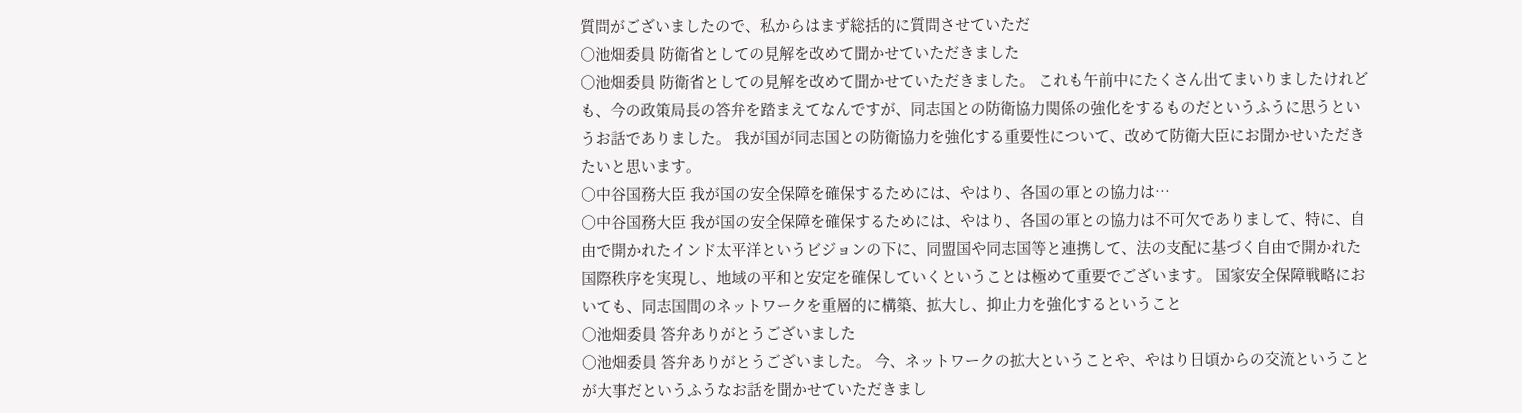質問がございましたので、私からはまず総括的に質問させていただ
○池畑委員 防衛省としての見解を改めて聞かせていただきました
○池畑委員 防衛省としての見解を改めて聞かせていただきました。 これも午前中にたくさん出てまいりましたけれども、今の政策局長の答弁を踏まえてなんですが、同志国との防衛協力関係の強化をするものだというふうに思うというお話でありました。 我が国が同志国との防衛協力を強化する重要性について、改めて防衛大臣にお聞かせいただきたいと思います。
○中谷国務大臣 我が国の安全保障を確保するためには、やはり、各国の軍との協力は…
○中谷国務大臣 我が国の安全保障を確保するためには、やはり、各国の軍との協力は不可欠でありまして、特に、自由で開かれたインド太平洋というビジョンの下に、同盟国や同志国等と連携して、法の支配に基づく自由で開かれた国際秩序を実現し、地域の平和と安定を確保していくということは極めて重要でございます。 国家安全保障戦略においても、同志国間のネットワークを重層的に構築、拡大し、抑止力を強化するということ
○池畑委員 答弁ありがとうございました
○池畑委員 答弁ありがとうございました。 今、ネットワークの拡大ということや、やはり日頃からの交流ということが大事だというふうなお話を聞かせていただきまし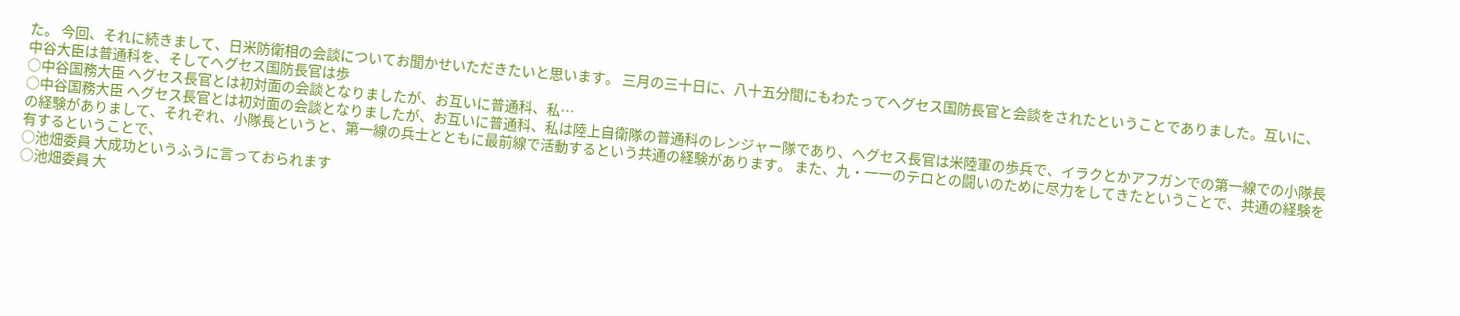た。 今回、それに続きまして、日米防衛相の会談についてお聞かせいただきたいと思います。 三月の三十日に、八十五分間にもわたってヘグセス国防長官と会談をされたということでありました。互いに、中谷大臣は普通科を、そしてヘグセス国防長官は歩
○中谷国務大臣 ヘグセス長官とは初対面の会談となりましたが、お互いに普通科、私…
○中谷国務大臣 ヘグセス長官とは初対面の会談となりましたが、お互いに普通科、私は陸上自衛隊の普通科のレンジャー隊であり、ヘグセス長官は米陸軍の歩兵で、イラクとかアフガンでの第一線での小隊長の経験がありまして、それぞれ、小隊長というと、第一線の兵士とともに最前線で活動するという共通の経験があります。 また、九・一一のテロとの闘いのために尽力をしてきたということで、共通の経験を有するということで、
○池畑委員 大成功というふうに言っておられます
○池畑委員 大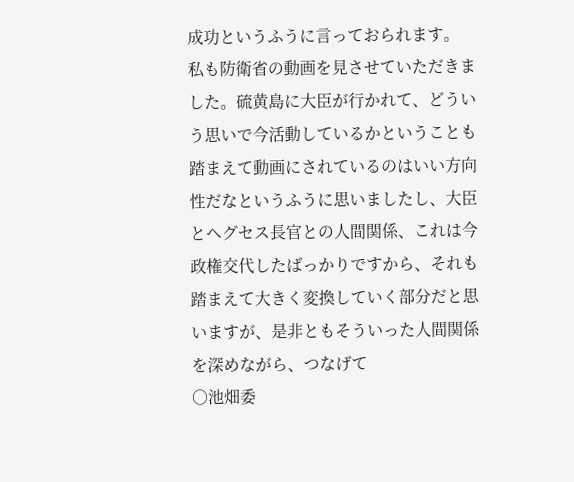成功というふうに言っておられます。 私も防衛省の動画を見させていただきました。硫黄島に大臣が行かれて、どういう思いで今活動しているかということも踏まえて動画にされているのはいい方向性だなというふうに思いましたし、大臣とヘグセス長官との人間関係、これは今政権交代したばっかりですから、それも踏まえて大きく変換していく部分だと思いますが、是非ともそういった人間関係を深めながら、つなげて
○池畑委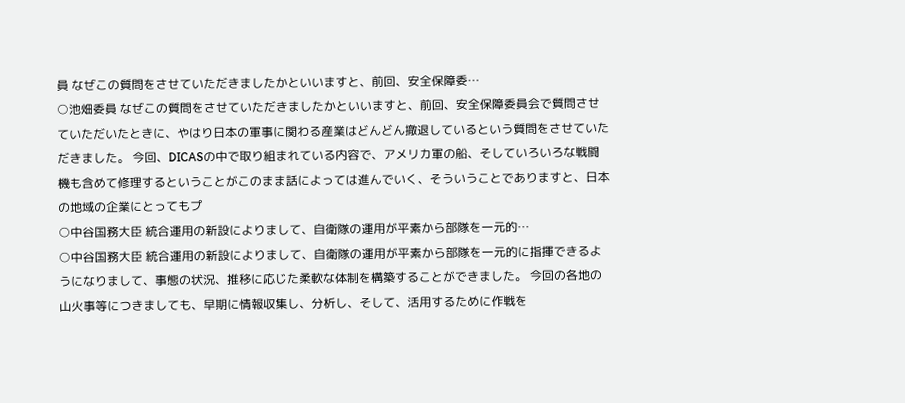員 なぜこの質問をさせていただきましたかといいますと、前回、安全保障委…
○池畑委員 なぜこの質問をさせていただきましたかといいますと、前回、安全保障委員会で質問させていただいたときに、やはり日本の軍事に関わる産業はどんどん撤退しているという質問をさせていただきました。 今回、DICASの中で取り組まれている内容で、アメリカ軍の船、そしていろいろな戦闘機も含めて修理するということがこのまま話によっては進んでいく、そういうことでありますと、日本の地域の企業にとってもプ
○中谷国務大臣 統合運用の新設によりまして、自衛隊の運用が平素から部隊を一元的…
○中谷国務大臣 統合運用の新設によりまして、自衛隊の運用が平素から部隊を一元的に指揮できるようになりまして、事態の状況、推移に応じた柔軟な体制を構築することができました。 今回の各地の山火事等につきましても、早期に情報収集し、分析し、そして、活用するために作戦を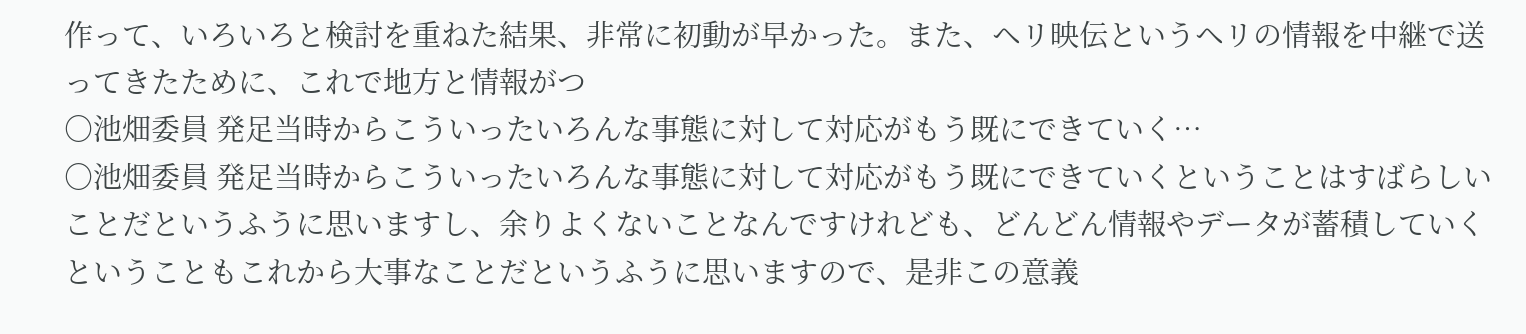作って、いろいろと検討を重ねた結果、非常に初動が早かった。また、ヘリ映伝というヘリの情報を中継で送ってきたために、これで地方と情報がつ
○池畑委員 発足当時からこういったいろんな事態に対して対応がもう既にできていく…
○池畑委員 発足当時からこういったいろんな事態に対して対応がもう既にできていくということはすばらしいことだというふうに思いますし、余りよくないことなんですけれども、どんどん情報やデータが蓄積していくということもこれから大事なことだというふうに思いますので、是非この意義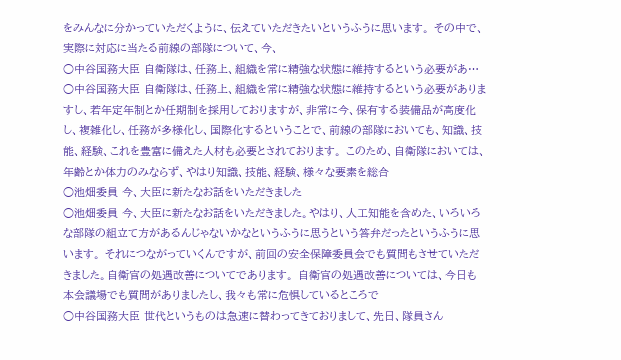をみんなに分かっていただくように、伝えていただきたいというふうに思います。 その中で、実際に対応に当たる前線の部隊について、今、
○中谷国務大臣 自衛隊は、任務上、組織を常に精強な状態に維持するという必要があ…
○中谷国務大臣 自衛隊は、任務上、組織を常に精強な状態に維持するという必要がありますし、若年定年制とか任期制を採用しておりますが、非常に今、保有する装備品が高度化し、複雑化し、任務が多様化し、国際化するということで、前線の部隊においても、知識、技能、経験、これを豊富に備えた人材も必要とされております。 このため、自衛隊においては、年齢とか体力のみならず、やはり知識、技能、経験、様々な要素を総合
○池畑委員 今、大臣に新たなお話をいただきました
○池畑委員 今、大臣に新たなお話をいただきました。やはり、人工知能を含めた、いろいろな部隊の組立て方があるんじゃないかなというふうに思うという答弁だったというふうに思います。 それにつながっていくんですが、前回の安全保障委員会でも質問もさせていただきました。自衛官の処遇改善についてであります。 自衛官の処遇改善については、今日も本会議場でも質問がありましたし、我々も常に危惧しているところで
○中谷国務大臣 世代というものは急速に替わってきておりまして、先日、隊員さん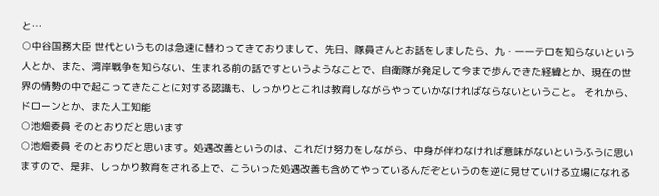と…
○中谷国務大臣 世代というものは急速に替わってきておりまして、先日、隊員さんとお話をしましたら、九・一一テロを知らないという人とか、また、湾岸戦争を知らない、生まれる前の話ですというようなことで、自衛隊が発足して今まで歩んできた経緯とか、現在の世界の情勢の中で起こってきたことに対する認識も、しっかりとこれは教育しながらやっていかなければならないということ。 それから、ドローンとか、また人工知能
○池畑委員 そのとおりだと思います
○池畑委員 そのとおりだと思います。処遇改善というのは、これだけ努力をしながら、中身が伴わなければ意味がないというふうに思いますので、是非、しっかり教育をされる上で、こういった処遇改善も含めてやっているんだぞというのを逆に見せていける立場になれる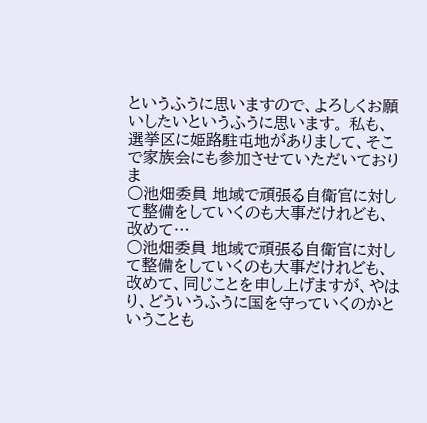というふうに思いますので、よろしくお願いしたいというふうに思います。 私も、選挙区に姫路駐屯地がありまして、そこで家族会にも参加させていただいておりま
○池畑委員 地域で頑張る自衛官に対して整備をしていくのも大事だけれども、改めて…
○池畑委員 地域で頑張る自衛官に対して整備をしていくのも大事だけれども、改めて、同じことを申し上げますが、やはり、どういうふうに国を守っていくのかということも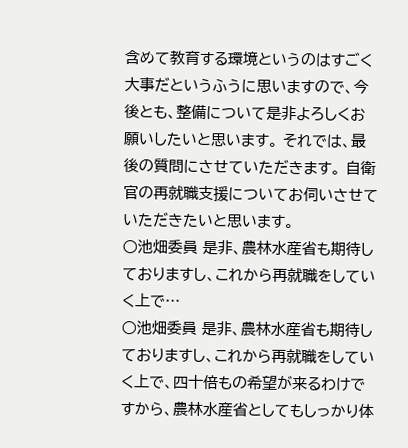含めて教育する環境というのはすごく大事だというふうに思いますので、今後とも、整備について是非よろしくお願いしたいと思います。 それでは、最後の質問にさせていただきます。 自衛官の再就職支援についてお伺いさせていただきたいと思います。
○池畑委員 是非、農林水産省も期待しておりますし、これから再就職をしていく上で…
○池畑委員 是非、農林水産省も期待しておりますし、これから再就職をしていく上で、四十倍もの希望が来るわけですから、農林水産省としてもしっかり体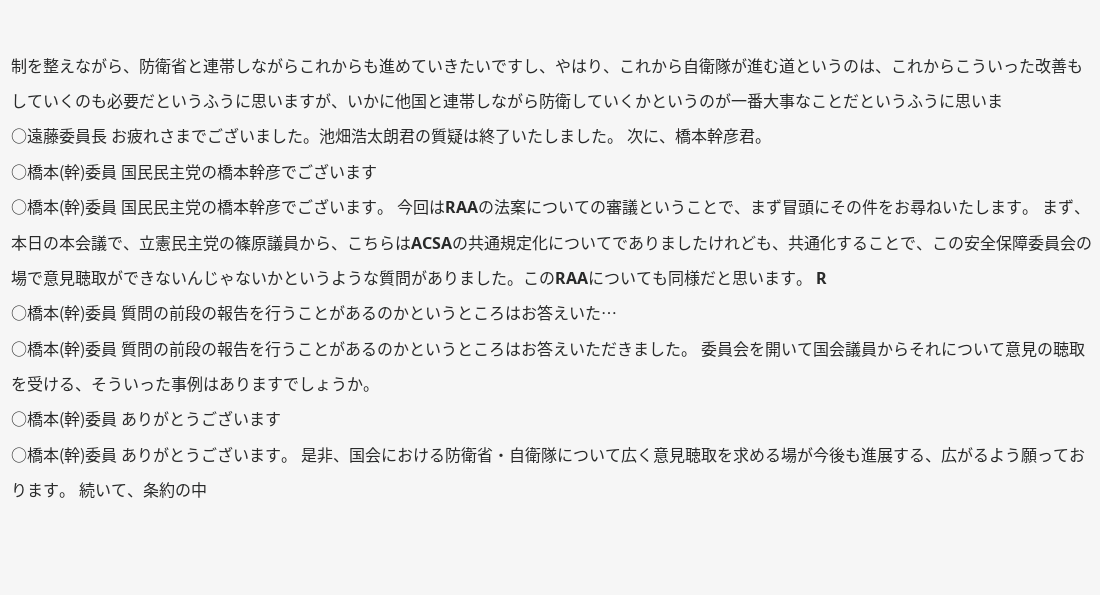制を整えながら、防衛省と連帯しながらこれからも進めていきたいですし、やはり、これから自衛隊が進む道というのは、これからこういった改善もしていくのも必要だというふうに思いますが、いかに他国と連帯しながら防衛していくかというのが一番大事なことだというふうに思いま
○遠藤委員長 お疲れさまでございました。池畑浩太朗君の質疑は終了いたしました。 次に、橋本幹彦君。
○橋本(幹)委員 国民民主党の橋本幹彦でございます
○橋本(幹)委員 国民民主党の橋本幹彦でございます。 今回はRAAの法案についての審議ということで、まず冒頭にその件をお尋ねいたします。 まず、本日の本会議で、立憲民主党の篠原議員から、こちらはACSAの共通規定化についてでありましたけれども、共通化することで、この安全保障委員会の場で意見聴取ができないんじゃないかというような質問がありました。このRAAについても同様だと思います。 R
○橋本(幹)委員 質問の前段の報告を行うことがあるのかというところはお答えいた…
○橋本(幹)委員 質問の前段の報告を行うことがあるのかというところはお答えいただきました。 委員会を開いて国会議員からそれについて意見の聴取を受ける、そういった事例はありますでしょうか。
○橋本(幹)委員 ありがとうございます
○橋本(幹)委員 ありがとうございます。 是非、国会における防衛省・自衛隊について広く意見聴取を求める場が今後も進展する、広がるよう願っております。 続いて、条約の中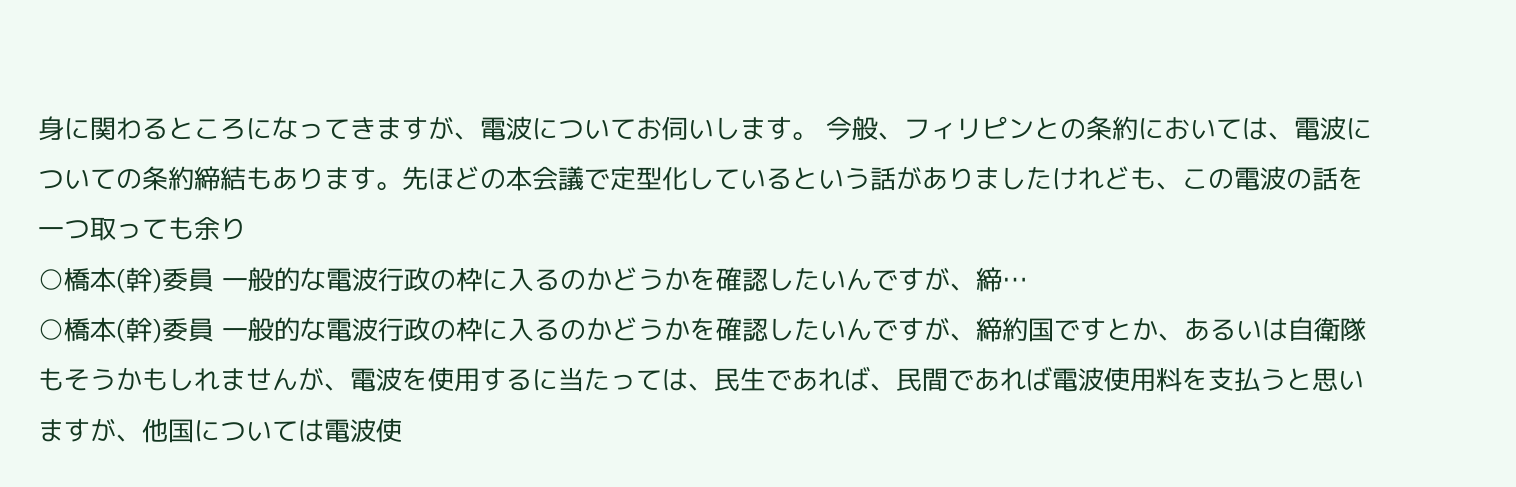身に関わるところになってきますが、電波についてお伺いします。 今般、フィリピンとの条約においては、電波についての条約締結もあります。先ほどの本会議で定型化しているという話がありましたけれども、この電波の話を一つ取っても余り
○橋本(幹)委員 一般的な電波行政の枠に入るのかどうかを確認したいんですが、締…
○橋本(幹)委員 一般的な電波行政の枠に入るのかどうかを確認したいんですが、締約国ですとか、あるいは自衛隊もそうかもしれませんが、電波を使用するに当たっては、民生であれば、民間であれば電波使用料を支払うと思いますが、他国については電波使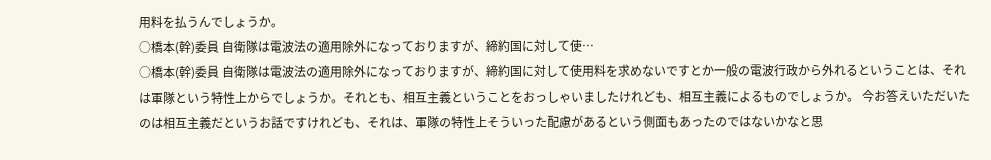用料を払うんでしょうか。
○橋本(幹)委員 自衛隊は電波法の適用除外になっておりますが、締約国に対して使…
○橋本(幹)委員 自衛隊は電波法の適用除外になっておりますが、締約国に対して使用料を求めないですとか一般の電波行政から外れるということは、それは軍隊という特性上からでしょうか。それとも、相互主義ということをおっしゃいましたけれども、相互主義によるものでしょうか。 今お答えいただいたのは相互主義だというお話ですけれども、それは、軍隊の特性上そういった配慮があるという側面もあったのではないかなと思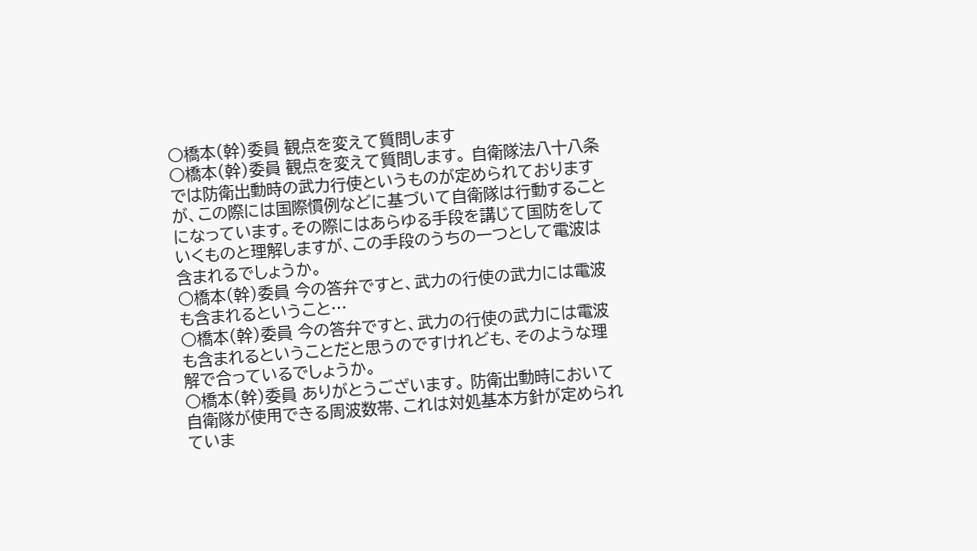○橋本(幹)委員 観点を変えて質問します
○橋本(幹)委員 観点を変えて質問します。 自衛隊法八十八条では防衛出動時の武力行使というものが定められておりますが、この際には国際慣例などに基づいて自衛隊は行動することになっています。その際にはあらゆる手段を講じて国防をしていくものと理解しますが、この手段のうちの一つとして電波は含まれるでしょうか。
○橋本(幹)委員 今の答弁ですと、武力の行使の武力には電波も含まれるということ…
○橋本(幹)委員 今の答弁ですと、武力の行使の武力には電波も含まれるということだと思うのですけれども、そのような理解で合っているでしょうか。
○橋本(幹)委員 ありがとうございます。 防衛出動時において自衛隊が使用できる周波数帯、これは対処基本方針が定められていま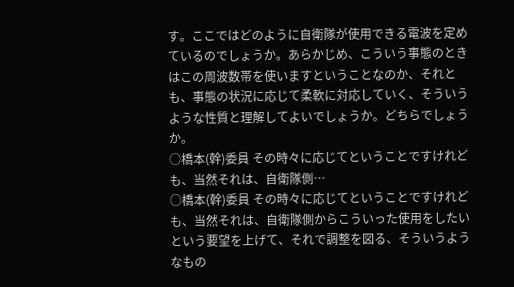す。ここではどのように自衛隊が使用できる電波を定めているのでしょうか。あらかじめ、こういう事態のときはこの周波数帯を使いますということなのか、それとも、事態の状況に応じて柔軟に対応していく、そういうような性質と理解してよいでしょうか。どちらでしょうか。
○橋本(幹)委員 その時々に応じてということですけれども、当然それは、自衛隊側…
○橋本(幹)委員 その時々に応じてということですけれども、当然それは、自衛隊側からこういった使用をしたいという要望を上げて、それで調整を図る、そういうようなもの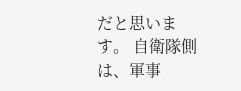だと思います。 自衛隊側は、軍事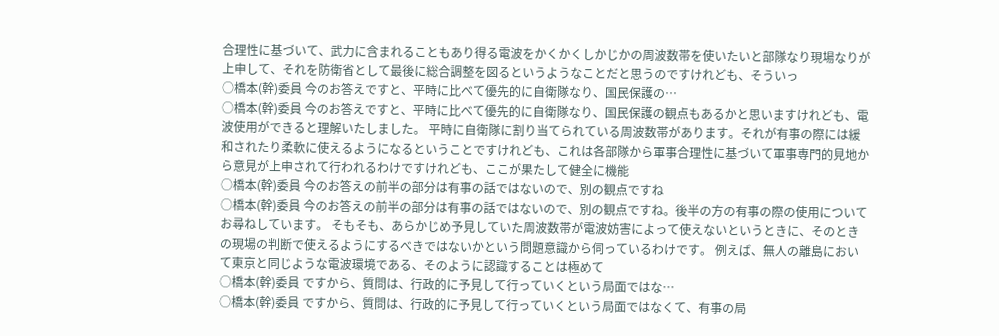合理性に基づいて、武力に含まれることもあり得る電波をかくかくしかじかの周波数帯を使いたいと部隊なり現場なりが上申して、それを防衛省として最後に総合調整を図るというようなことだと思うのですけれども、そういっ
○橋本(幹)委員 今のお答えですと、平時に比べて優先的に自衛隊なり、国民保護の…
○橋本(幹)委員 今のお答えですと、平時に比べて優先的に自衛隊なり、国民保護の観点もあるかと思いますけれども、電波使用ができると理解いたしました。 平時に自衛隊に割り当てられている周波数帯があります。それが有事の際には緩和されたり柔軟に使えるようになるということですけれども、これは各部隊から軍事合理性に基づいて軍事専門的見地から意見が上申されて行われるわけですけれども、ここが果たして健全に機能
○橋本(幹)委員 今のお答えの前半の部分は有事の話ではないので、別の観点ですね
○橋本(幹)委員 今のお答えの前半の部分は有事の話ではないので、別の観点ですね。後半の方の有事の際の使用についてお尋ねしています。 そもそも、あらかじめ予見していた周波数帯が電波妨害によって使えないというときに、そのときの現場の判断で使えるようにするべきではないかという問題意識から伺っているわけです。 例えば、無人の離島において東京と同じような電波環境である、そのように認識することは極めて
○橋本(幹)委員 ですから、質問は、行政的に予見して行っていくという局面ではな…
○橋本(幹)委員 ですから、質問は、行政的に予見して行っていくという局面ではなくて、有事の局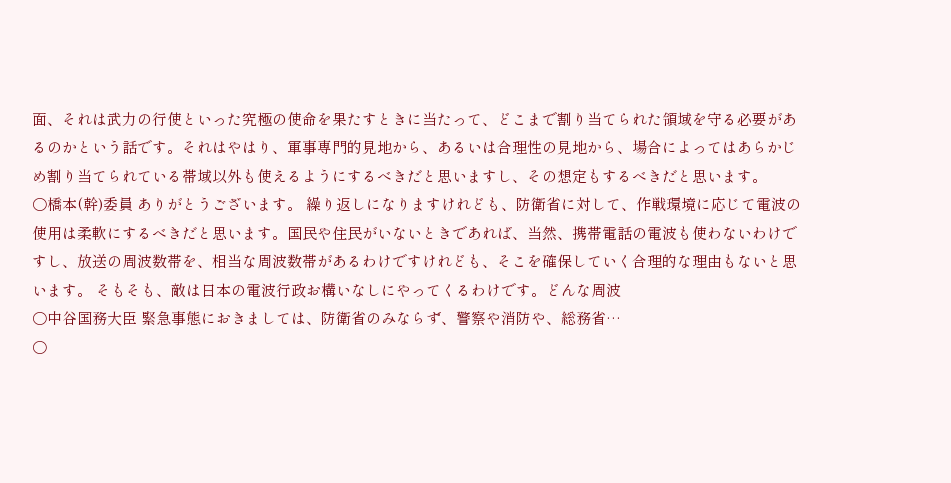面、それは武力の行使といった究極の使命を果たすときに当たって、どこまで割り当てられた領域を守る必要があるのかという話です。それはやはり、軍事専門的見地から、あるいは合理性の見地から、場合によってはあらかじめ割り当てられている帯域以外も使えるようにするべきだと思いますし、その想定もするべきだと思います。
○橋本(幹)委員 ありがとうございます。 繰り返しになりますけれども、防衛省に対して、作戦環境に応じて電波の使用は柔軟にするべきだと思います。国民や住民がいないときであれば、当然、携帯電話の電波も使わないわけですし、放送の周波数帯を、相当な周波数帯があるわけですけれども、そこを確保していく合理的な理由もないと思います。 そもそも、敵は日本の電波行政お構いなしにやってくるわけです。どんな周波
○中谷国務大臣 緊急事態におきましては、防衛省のみならず、警察や消防や、総務省…
○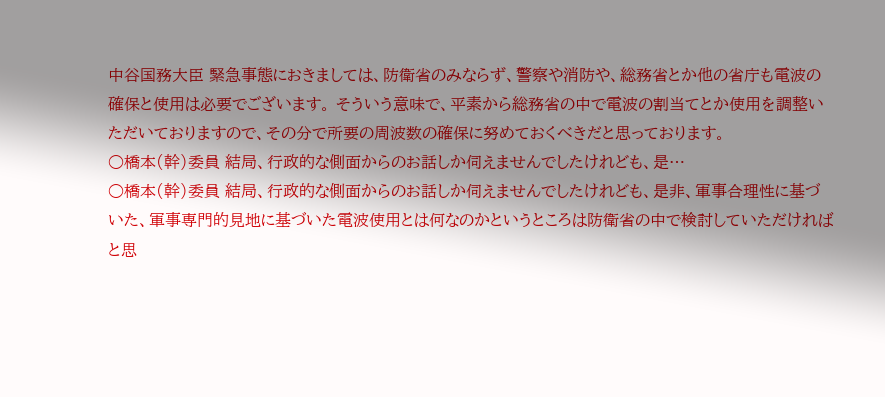中谷国務大臣 緊急事態におきましては、防衛省のみならず、警察や消防や、総務省とか他の省庁も電波の確保と使用は必要でございます。 そういう意味で、平素から総務省の中で電波の割当てとか使用を調整いただいておりますので、その分で所要の周波数の確保に努めておくべきだと思っております。
○橋本(幹)委員 結局、行政的な側面からのお話しか伺えませんでしたけれども、是…
○橋本(幹)委員 結局、行政的な側面からのお話しか伺えませんでしたけれども、是非、軍事合理性に基づいた、軍事専門的見地に基づいた電波使用とは何なのかというところは防衛省の中で検討していただければと思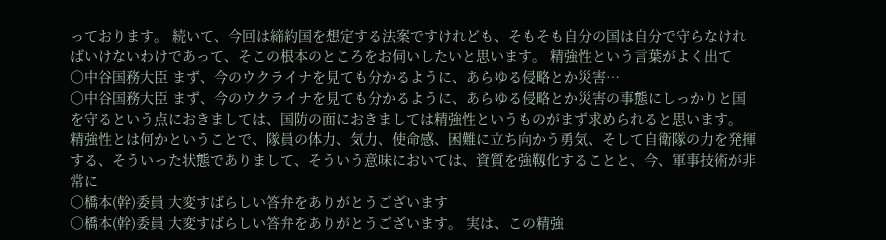っております。 続いて、今回は締約国を想定する法案ですけれども、そもそも自分の国は自分で守らなければいけないわけであって、そこの根本のところをお伺いしたいと思います。 精強性という言葉がよく出て
○中谷国務大臣 まず、今のウクライナを見ても分かるように、あらゆる侵略とか災害…
○中谷国務大臣 まず、今のウクライナを見ても分かるように、あらゆる侵略とか災害の事態にしっかりと国を守るという点におきましては、国防の面におきましては精強性というものがまず求められると思います。 精強性とは何かということで、隊員の体力、気力、使命感、困難に立ち向かう勇気、そして自衛隊の力を発揮する、そういった状態でありまして、そういう意味においては、資質を強靱化することと、今、軍事技術が非常に
○橋本(幹)委員 大変すばらしい答弁をありがとうございます
○橋本(幹)委員 大変すばらしい答弁をありがとうございます。 実は、この精強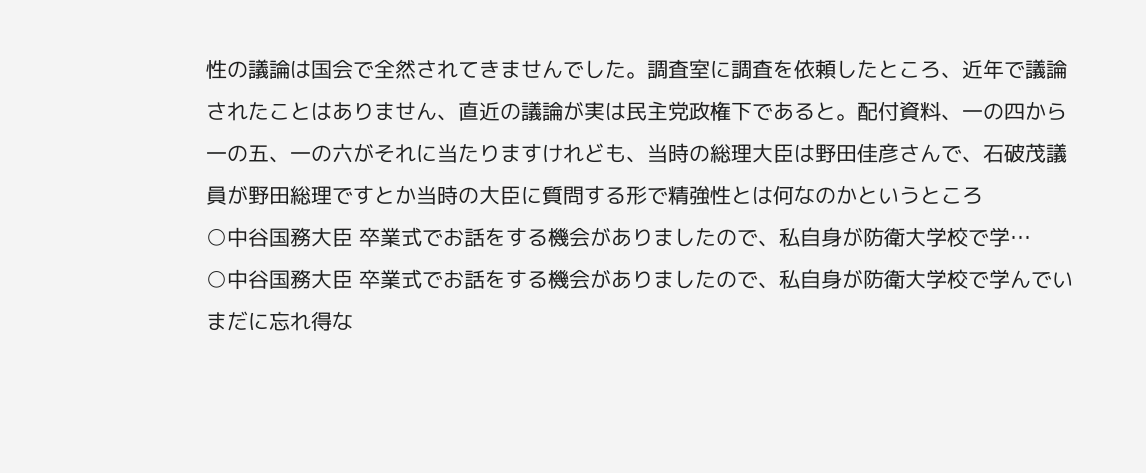性の議論は国会で全然されてきませんでした。調査室に調査を依頼したところ、近年で議論されたことはありません、直近の議論が実は民主党政権下であると。配付資料、一の四から一の五、一の六がそれに当たりますけれども、当時の総理大臣は野田佳彦さんで、石破茂議員が野田総理ですとか当時の大臣に質問する形で精強性とは何なのかというところ
○中谷国務大臣 卒業式でお話をする機会がありましたので、私自身が防衛大学校で学…
○中谷国務大臣 卒業式でお話をする機会がありましたので、私自身が防衛大学校で学んでいまだに忘れ得な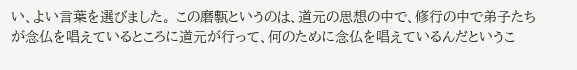い、よい言葉を選びました。 この磨甎というのは、道元の思想の中で、修行の中で弟子たちが念仏を唱えているところに道元が行って、何のために念仏を唱えているんだというこ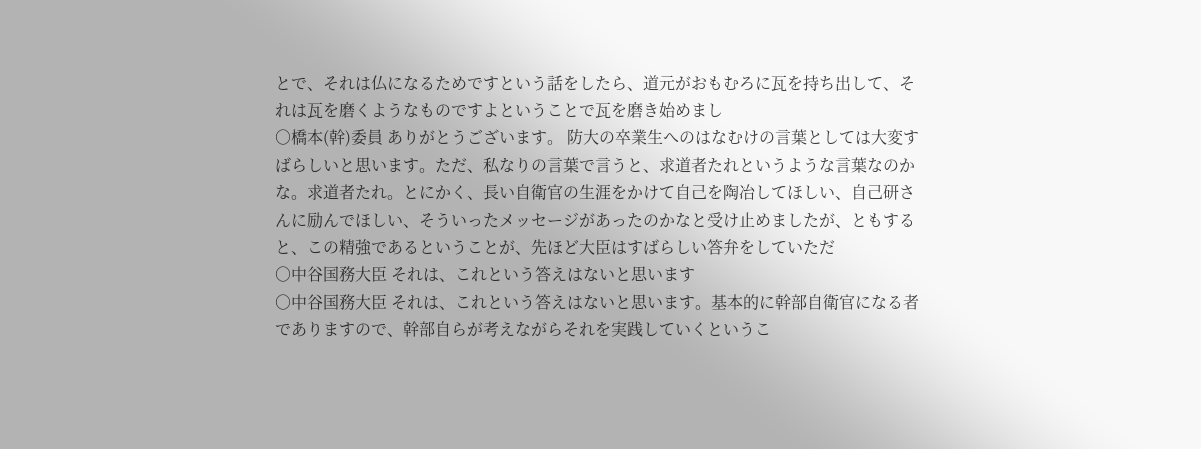とで、それは仏になるためですという話をしたら、道元がおもむろに瓦を持ち出して、それは瓦を磨くようなものですよということで瓦を磨き始めまし
○橋本(幹)委員 ありがとうございます。 防大の卒業生へのはなむけの言葉としては大変すばらしいと思います。ただ、私なりの言葉で言うと、求道者たれというような言葉なのかな。求道者たれ。とにかく、長い自衛官の生涯をかけて自己を陶冶してほしい、自己研さんに励んでほしい、そういったメッセージがあったのかなと受け止めましたが、ともすると、この精強であるということが、先ほど大臣はすばらしい答弁をしていただ
○中谷国務大臣 それは、これという答えはないと思います
○中谷国務大臣 それは、これという答えはないと思います。基本的に幹部自衛官になる者でありますので、幹部自らが考えながらそれを実践していくというこ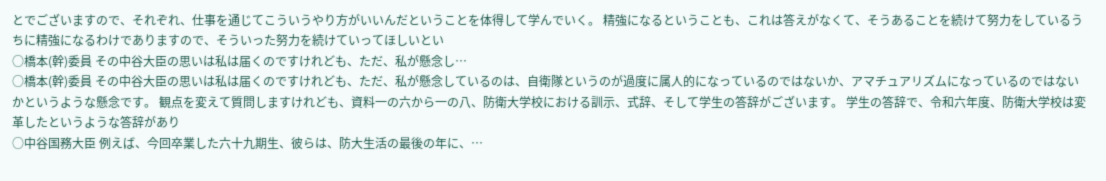とでございますので、それぞれ、仕事を通じてこういうやり方がいいんだということを体得して学んでいく。 精強になるということも、これは答えがなくて、そうあることを続けて努力をしているうちに精強になるわけでありますので、そういった努力を続けていってほしいとい
○橋本(幹)委員 その中谷大臣の思いは私は届くのですけれども、ただ、私が懸念し…
○橋本(幹)委員 その中谷大臣の思いは私は届くのですけれども、ただ、私が懸念しているのは、自衛隊というのが過度に属人的になっているのではないか、アマチュアリズムになっているのではないかというような懸念です。 観点を変えて質問しますけれども、資料一の六から一の八、防衛大学校における訓示、式辞、そして学生の答辞がございます。 学生の答辞で、令和六年度、防衛大学校は変革したというような答辞があり
○中谷国務大臣 例えば、今回卒業した六十九期生、彼らは、防大生活の最後の年に、…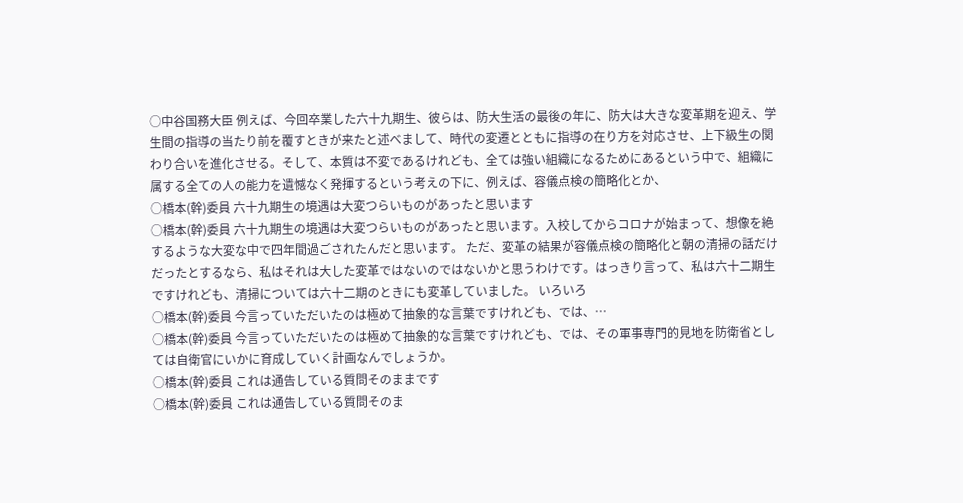○中谷国務大臣 例えば、今回卒業した六十九期生、彼らは、防大生活の最後の年に、防大は大きな変革期を迎え、学生間の指導の当たり前を覆すときが来たと述べまして、時代の変遷とともに指導の在り方を対応させ、上下級生の関わり合いを進化させる。そして、本質は不変であるけれども、全ては強い組織になるためにあるという中で、組織に属する全ての人の能力を遺憾なく発揮するという考えの下に、例えば、容儀点検の簡略化とか、
○橋本(幹)委員 六十九期生の境遇は大変つらいものがあったと思います
○橋本(幹)委員 六十九期生の境遇は大変つらいものがあったと思います。入校してからコロナが始まって、想像を絶するような大変な中で四年間過ごされたんだと思います。 ただ、変革の結果が容儀点検の簡略化と朝の清掃の話だけだったとするなら、私はそれは大した変革ではないのではないかと思うわけです。はっきり言って、私は六十二期生ですけれども、清掃については六十二期のときにも変革していました。 いろいろ
○橋本(幹)委員 今言っていただいたのは極めて抽象的な言葉ですけれども、では、…
○橋本(幹)委員 今言っていただいたのは極めて抽象的な言葉ですけれども、では、その軍事専門的見地を防衛省としては自衛官にいかに育成していく計画なんでしょうか。
○橋本(幹)委員 これは通告している質問そのままです
○橋本(幹)委員 これは通告している質問そのま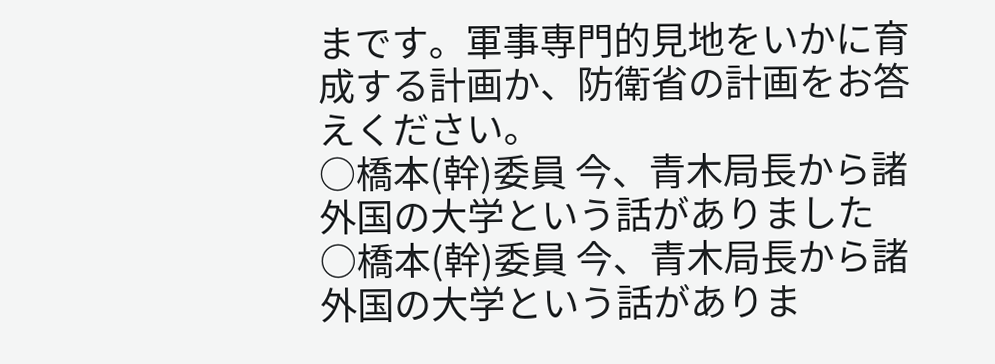まです。軍事専門的見地をいかに育成する計画か、防衛省の計画をお答えください。
○橋本(幹)委員 今、青木局長から諸外国の大学という話がありました
○橋本(幹)委員 今、青木局長から諸外国の大学という話がありま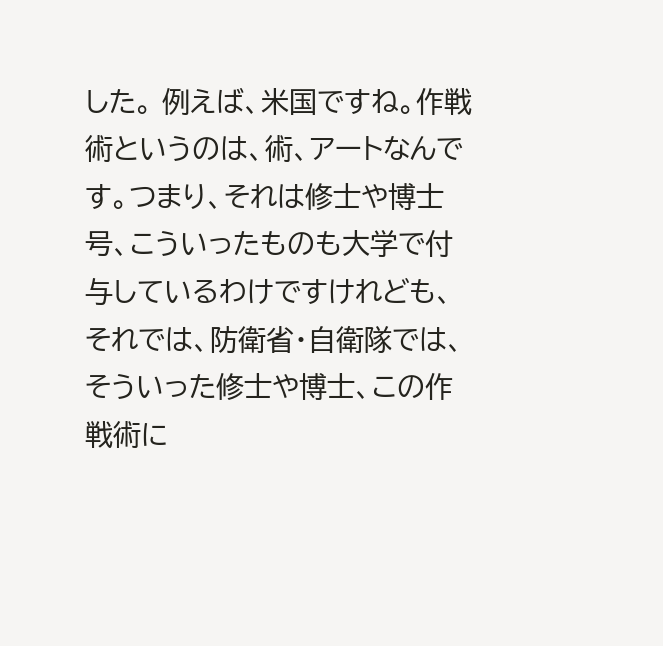した。 例えば、米国ですね。作戦術というのは、術、アートなんです。つまり、それは修士や博士号、こういったものも大学で付与しているわけですけれども、それでは、防衛省・自衛隊では、そういった修士や博士、この作戦術に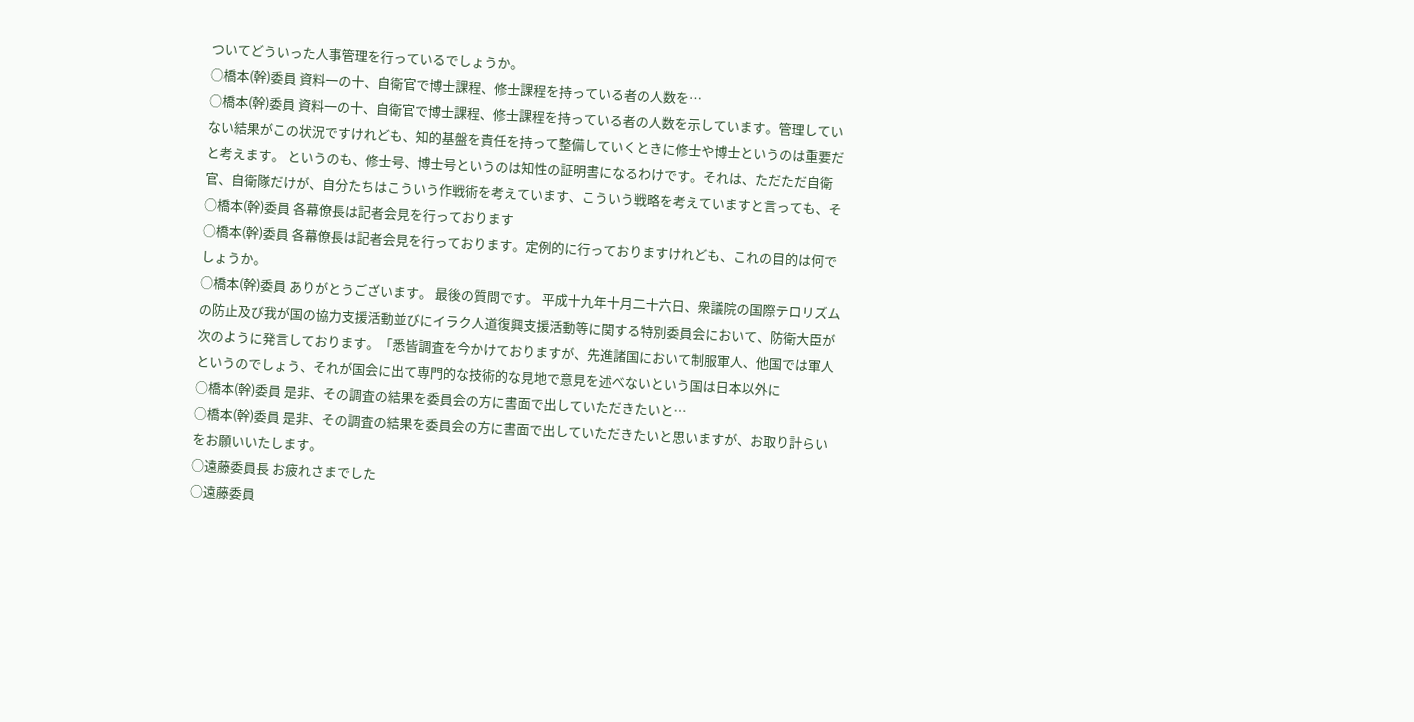ついてどういった人事管理を行っているでしょうか。
○橋本(幹)委員 資料一の十、自衛官で博士課程、修士課程を持っている者の人数を…
○橋本(幹)委員 資料一の十、自衛官で博士課程、修士課程を持っている者の人数を示しています。管理していない結果がこの状況ですけれども、知的基盤を責任を持って整備していくときに修士や博士というのは重要だと考えます。 というのも、修士号、博士号というのは知性の証明書になるわけです。それは、ただただ自衛官、自衛隊だけが、自分たちはこういう作戦術を考えています、こういう戦略を考えていますと言っても、そ
○橋本(幹)委員 各幕僚長は記者会見を行っております
○橋本(幹)委員 各幕僚長は記者会見を行っております。定例的に行っておりますけれども、これの目的は何でしょうか。
○橋本(幹)委員 ありがとうございます。 最後の質問です。 平成十九年十月二十六日、衆議院の国際テロリズムの防止及び我が国の協力支援活動並びにイラク人道復興支援活動等に関する特別委員会において、防衛大臣が次のように発言しております。「悉皆調査を今かけておりますが、先進諸国において制服軍人、他国では軍人というのでしょう、それが国会に出て専門的な技術的な見地で意見を述べないという国は日本以外に
○橋本(幹)委員 是非、その調査の結果を委員会の方に書面で出していただきたいと…
○橋本(幹)委員 是非、その調査の結果を委員会の方に書面で出していただきたいと思いますが、お取り計らいをお願いいたします。
○遠藤委員長 お疲れさまでした
○遠藤委員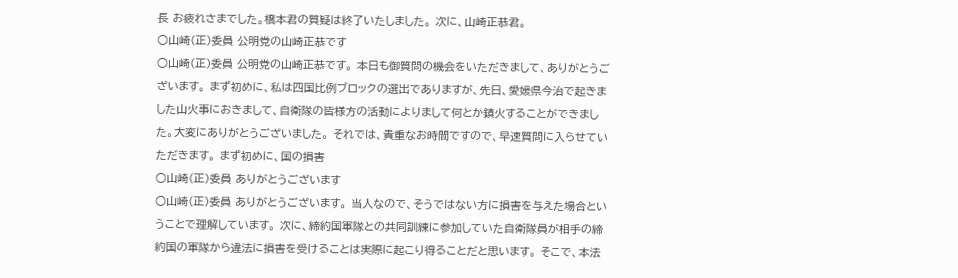長 お疲れさまでした。橋本君の質疑は終了いたしました。 次に、山崎正恭君。
○山崎(正)委員 公明党の山崎正恭です
○山崎(正)委員 公明党の山崎正恭です。 本日も御質問の機会をいただきまして、ありがとうございます。 まず初めに、私は四国比例ブロックの選出でありますが、先日、愛媛県今治で起きました山火事におきまして、自衛隊の皆様方の活動によりまして何とか鎮火することができました。大変にありがとうございました。 それでは、貴重なお時間ですので、早速質問に入らせていただきます。 まず初めに、国の損害
○山崎(正)委員 ありがとうございます
○山崎(正)委員 ありがとうございます。 当人なので、そうではない方に損害を与えた場合ということで理解しています。 次に、締約国軍隊との共同訓練に参加していた自衛隊員が相手の締約国の軍隊から違法に損害を受けることは実際に起こり得ることだと思います。 そこで、本法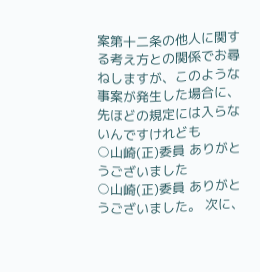案第十二条の他人に関する考え方との関係でお尋ねしますが、このような事案が発生した場合に、先ほどの規定には入らないんですけれども
○山崎(正)委員 ありがとうございました
○山崎(正)委員 ありがとうございました。 次に、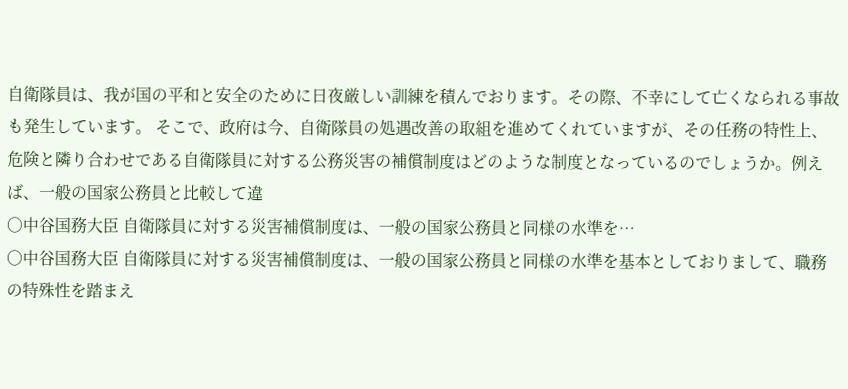自衛隊員は、我が国の平和と安全のために日夜厳しい訓練を積んでおります。その際、不幸にして亡くなられる事故も発生しています。 そこで、政府は今、自衛隊員の処遇改善の取組を進めてくれていますが、その任務の特性上、危険と隣り合わせである自衛隊員に対する公務災害の補償制度はどのような制度となっているのでしょうか。例えば、一般の国家公務員と比較して違
○中谷国務大臣 自衛隊員に対する災害補償制度は、一般の国家公務員と同様の水準を…
○中谷国務大臣 自衛隊員に対する災害補償制度は、一般の国家公務員と同様の水準を基本としておりまして、職務の特殊性を踏まえ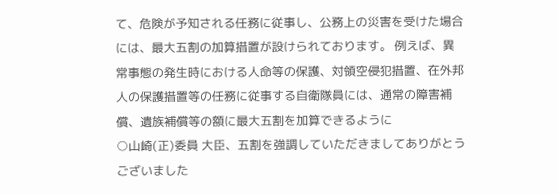て、危険が予知される任務に従事し、公務上の災害を受けた場合には、最大五割の加算措置が設けられております。 例えば、異常事態の発生時における人命等の保護、対領空侵犯措置、在外邦人の保護措置等の任務に従事する自衛隊員には、通常の障害補償、遺族補償等の額に最大五割を加算できるように
○山崎(正)委員 大臣、五割を強調していただきましてありがとうございました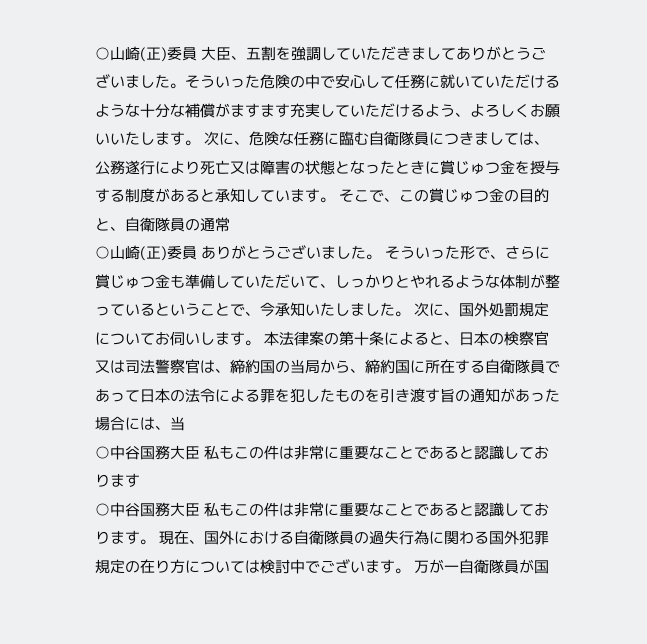○山崎(正)委員 大臣、五割を強調していただきましてありがとうございました。そういった危険の中で安心して任務に就いていただけるような十分な補償がますます充実していただけるよう、よろしくお願いいたします。 次に、危険な任務に臨む自衛隊員につきましては、公務遂行により死亡又は障害の状態となったときに賞じゅつ金を授与する制度があると承知しています。 そこで、この賞じゅつ金の目的と、自衛隊員の通常
○山崎(正)委員 ありがとうございました。 そういった形で、さらに賞じゅつ金も準備していただいて、しっかりとやれるような体制が整っているということで、今承知いたしました。 次に、国外処罰規定についてお伺いします。 本法律案の第十条によると、日本の検察官又は司法警察官は、締約国の当局から、締約国に所在する自衛隊員であって日本の法令による罪を犯したものを引き渡す旨の通知があった場合には、当
○中谷国務大臣 私もこの件は非常に重要なことであると認識しております
○中谷国務大臣 私もこの件は非常に重要なことであると認識しております。 現在、国外における自衛隊員の過失行為に関わる国外犯罪規定の在り方については検討中でございます。 万が一自衛隊員が国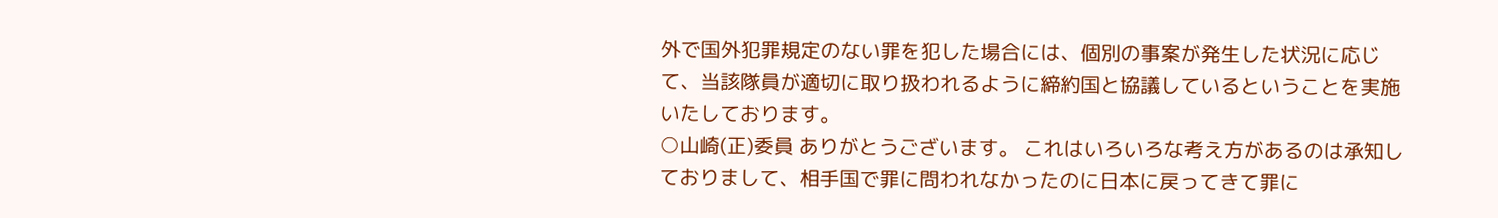外で国外犯罪規定のない罪を犯した場合には、個別の事案が発生した状況に応じて、当該隊員が適切に取り扱われるように締約国と協議しているということを実施いたしております。
○山崎(正)委員 ありがとうございます。 これはいろいろな考え方があるのは承知しておりまして、相手国で罪に問われなかったのに日本に戻ってきて罪に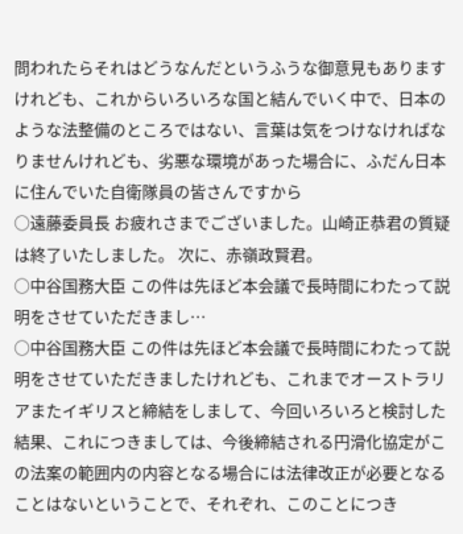問われたらそれはどうなんだというふうな御意見もありますけれども、これからいろいろな国と結んでいく中で、日本のような法整備のところではない、言葉は気をつけなければなりませんけれども、劣悪な環境があった場合に、ふだん日本に住んでいた自衛隊員の皆さんですから
○遠藤委員長 お疲れさまでございました。山崎正恭君の質疑は終了いたしました。 次に、赤嶺政賢君。
○中谷国務大臣 この件は先ほど本会議で長時間にわたって説明をさせていただきまし…
○中谷国務大臣 この件は先ほど本会議で長時間にわたって説明をさせていただきましたけれども、これまでオーストラリアまたイギリスと締結をしまして、今回いろいろと検討した結果、これにつきましては、今後締結される円滑化協定がこの法案の範囲内の内容となる場合には法律改正が必要となることはないということで、それぞれ、このことにつき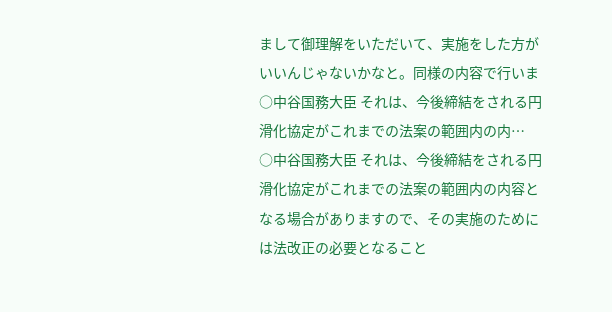まして御理解をいただいて、実施をした方がいいんじゃないかなと。同様の内容で行いま
○中谷国務大臣 それは、今後締結をされる円滑化協定がこれまでの法案の範囲内の内…
○中谷国務大臣 それは、今後締結をされる円滑化協定がこれまでの法案の範囲内の内容となる場合がありますので、その実施のためには法改正の必要となること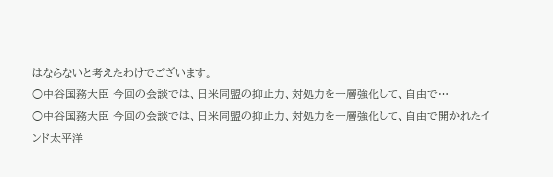はならないと考えたわけでございます。
○中谷国務大臣 今回の会談では、日米同盟の抑止力、対処力を一層強化して、自由で…
○中谷国務大臣 今回の会談では、日米同盟の抑止力、対処力を一層強化して、自由で開かれたインド太平洋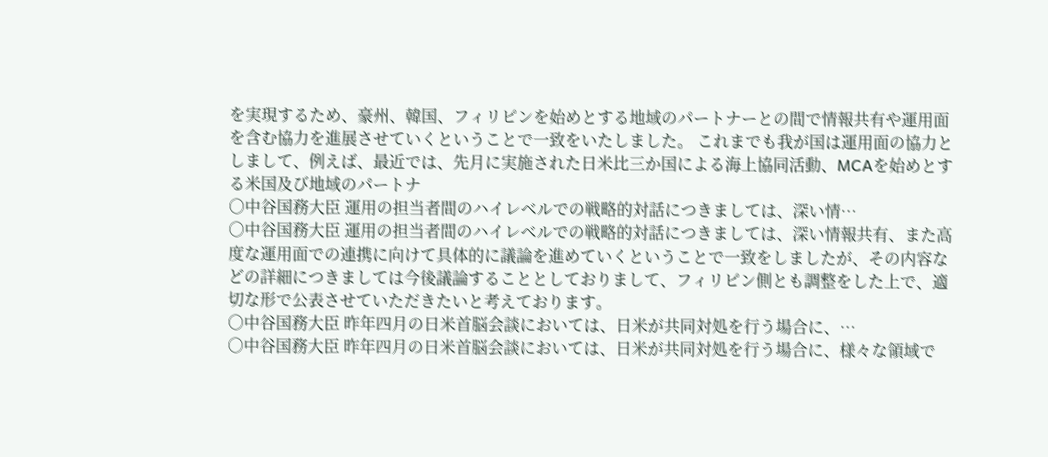を実現するため、豪州、韓国、フィリピンを始めとする地域のパートナーとの間で情報共有や運用面を含む協力を進展させていくということで一致をいたしました。 これまでも我が国は運用面の協力としまして、例えば、最近では、先月に実施された日米比三か国による海上協同活動、MCAを始めとする米国及び地域のパートナ
○中谷国務大臣 運用の担当者間のハイレベルでの戦略的対話につきましては、深い情…
○中谷国務大臣 運用の担当者間のハイレベルでの戦略的対話につきましては、深い情報共有、また高度な運用面での連携に向けて具体的に議論を進めていくということで一致をしましたが、その内容などの詳細につきましては今後議論することとしておりまして、フィリピン側とも調整をした上で、適切な形で公表させていただきたいと考えております。
○中谷国務大臣 昨年四月の日米首脳会談においては、日米が共同対処を行う場合に、…
○中谷国務大臣 昨年四月の日米首脳会談においては、日米が共同対処を行う場合に、様々な領域で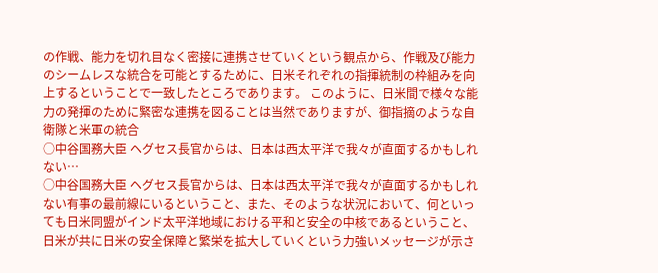の作戦、能力を切れ目なく密接に連携させていくという観点から、作戦及び能力のシームレスな統合を可能とするために、日米それぞれの指揮統制の枠組みを向上するということで一致したところであります。 このように、日米間で様々な能力の発揮のために緊密な連携を図ることは当然でありますが、御指摘のような自衛隊と米軍の統合
○中谷国務大臣 ヘグセス長官からは、日本は西太平洋で我々が直面するかもしれない…
○中谷国務大臣 ヘグセス長官からは、日本は西太平洋で我々が直面するかもしれない有事の最前線にいるということ、また、そのような状況において、何といっても日米同盟がインド太平洋地域における平和と安全の中核であるということ、日米が共に日米の安全保障と繁栄を拡大していくという力強いメッセージが示さ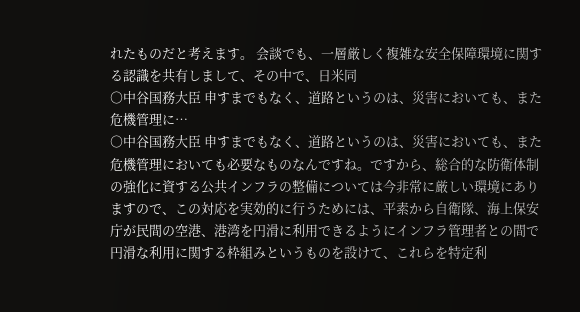れたものだと考えます。 会談でも、一層厳しく複雑な安全保障環境に関する認識を共有しまして、その中で、日米同
○中谷国務大臣 申すまでもなく、道路というのは、災害においても、また危機管理に…
○中谷国務大臣 申すまでもなく、道路というのは、災害においても、また危機管理においても必要なものなんですね。ですから、総合的な防衛体制の強化に資する公共インフラの整備については今非常に厳しい環境にありますので、この対応を実効的に行うためには、平素から自衛隊、海上保安庁が民間の空港、港湾を円滑に利用できるようにインフラ管理者との間で円滑な利用に関する枠組みというものを設けて、これらを特定利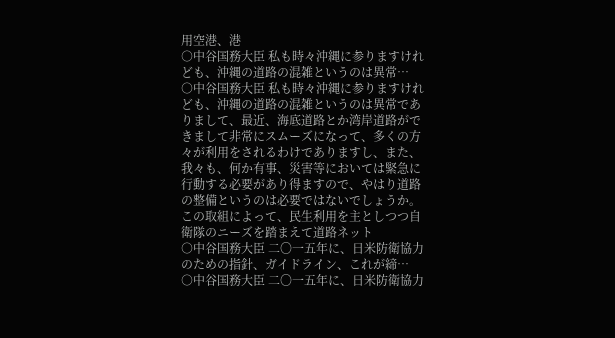用空港、港
○中谷国務大臣 私も時々沖縄に参りますけれども、沖縄の道路の混雑というのは異常…
○中谷国務大臣 私も時々沖縄に参りますけれども、沖縄の道路の混雑というのは異常でありまして、最近、海底道路とか湾岸道路ができまして非常にスムーズになって、多くの方々が利用をされるわけでありますし、また、我々も、何か有事、災害等においては緊急に行動する必要があり得ますので、やはり道路の整備というのは必要ではないでしょうか。 この取組によって、民生利用を主としつつ自衛隊のニーズを踏まえて道路ネット
○中谷国務大臣 二〇一五年に、日米防衛協力のための指針、ガイドライン、これが締…
○中谷国務大臣 二〇一五年に、日米防衛協力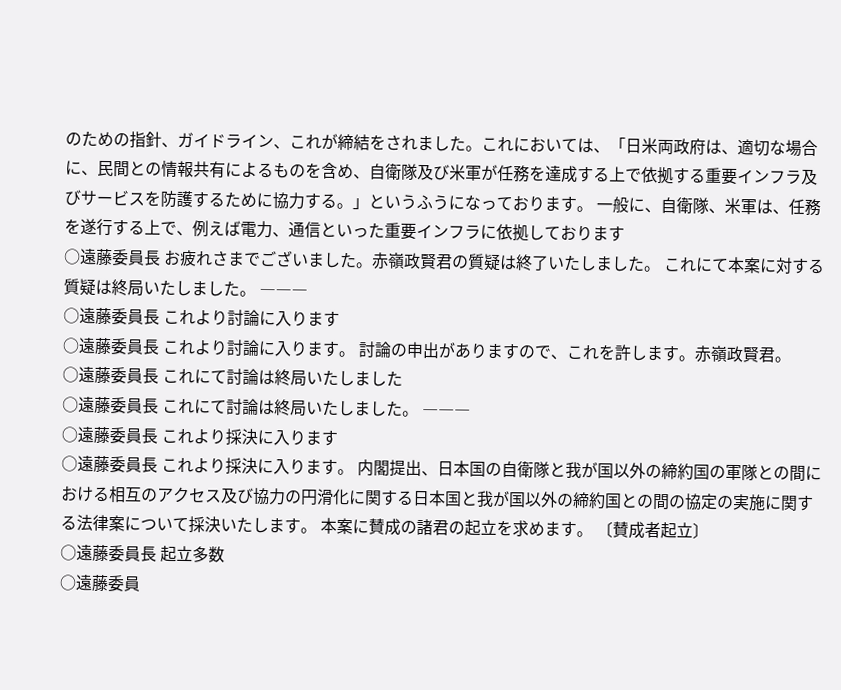のための指針、ガイドライン、これが締結をされました。これにおいては、「日米両政府は、適切な場合に、民間との情報共有によるものを含め、自衛隊及び米軍が任務を達成する上で依拠する重要インフラ及びサービスを防護するために協力する。」というふうになっております。 一般に、自衛隊、米軍は、任務を遂行する上で、例えば電力、通信といった重要インフラに依拠しております
○遠藤委員長 お疲れさまでございました。赤嶺政賢君の質疑は終了いたしました。 これにて本案に対する質疑は終局いたしました。 ―――
○遠藤委員長 これより討論に入ります
○遠藤委員長 これより討論に入ります。 討論の申出がありますので、これを許します。赤嶺政賢君。
○遠藤委員長 これにて討論は終局いたしました
○遠藤委員長 これにて討論は終局いたしました。 ―――
○遠藤委員長 これより採決に入ります
○遠藤委員長 これより採決に入ります。 内閣提出、日本国の自衛隊と我が国以外の締約国の軍隊との間における相互のアクセス及び協力の円滑化に関する日本国と我が国以外の締約国との間の協定の実施に関する法律案について採決いたします。 本案に賛成の諸君の起立を求めます。 〔賛成者起立〕
○遠藤委員長 起立多数
○遠藤委員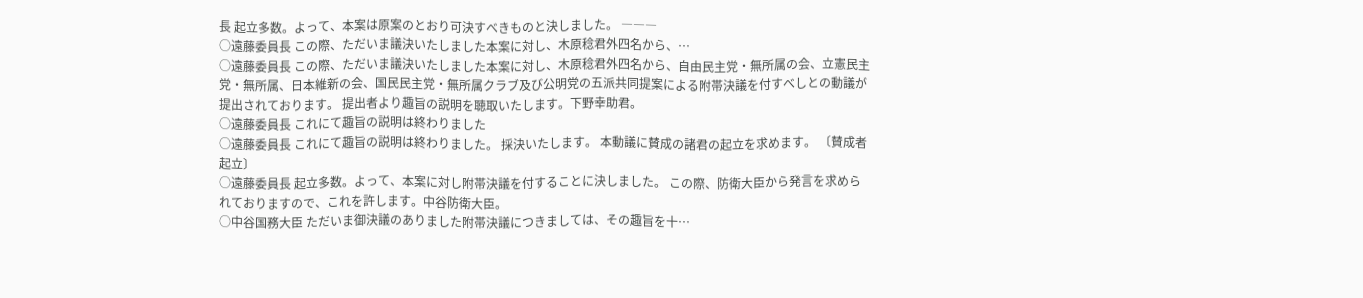長 起立多数。よって、本案は原案のとおり可決すべきものと決しました。 ―――
○遠藤委員長 この際、ただいま議決いたしました本案に対し、木原稔君外四名から、…
○遠藤委員長 この際、ただいま議決いたしました本案に対し、木原稔君外四名から、自由民主党・無所属の会、立憲民主党・無所属、日本維新の会、国民民主党・無所属クラブ及び公明党の五派共同提案による附帯決議を付すべしとの動議が提出されております。 提出者より趣旨の説明を聴取いたします。下野幸助君。
○遠藤委員長 これにて趣旨の説明は終わりました
○遠藤委員長 これにて趣旨の説明は終わりました。 採決いたします。 本動議に賛成の諸君の起立を求めます。 〔賛成者起立〕
○遠藤委員長 起立多数。よって、本案に対し附帯決議を付することに決しました。 この際、防衛大臣から発言を求められておりますので、これを許します。中谷防衛大臣。
○中谷国務大臣 ただいま御決議のありました附帯決議につきましては、その趣旨を十…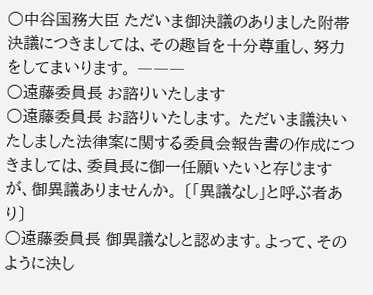○中谷国務大臣 ただいま御決議のありました附帯決議につきましては、その趣旨を十分尊重し、努力をしてまいります。 ―――
○遠藤委員長 お諮りいたします
○遠藤委員長 お諮りいたします。 ただいま議決いたしました法律案に関する委員会報告書の作成につきましては、委員長に御一任願いたいと存じますが、御異議ありませんか。 〔「異議なし」と呼ぶ者あり〕
○遠藤委員長 御異議なしと認めます。よって、そのように決し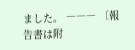ました。 ――― 〔報告書は附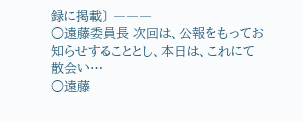録に掲載〕 ―――
○遠藤委員長 次回は、公報をもってお知らせすることとし、本日は、これにて散会い…
○遠藤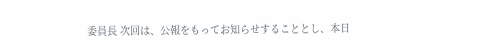委員長 次回は、公報をもってお知らせすることとし、本日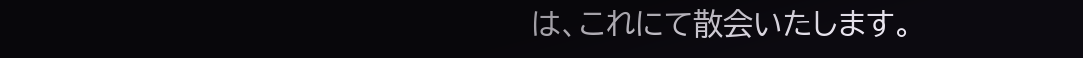は、これにて散会いたします。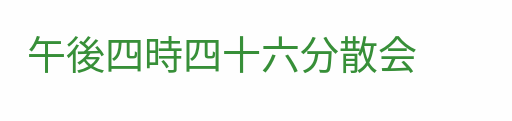午後四時四十六分散会